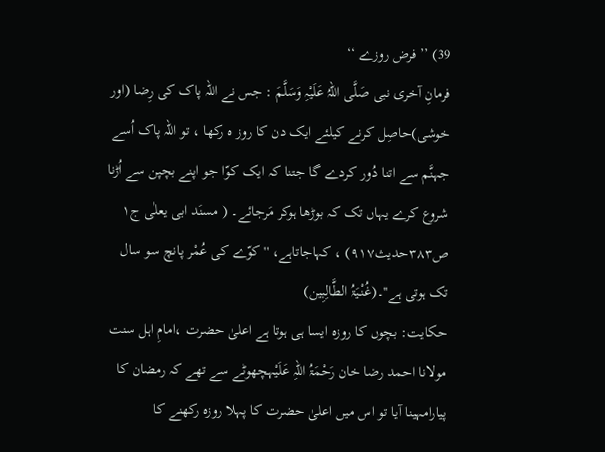39) ’’ فرض روزے ‘‘
فرمانِ آخری نبی صَلَّی اللہُ عَلَیْہِ وَسَلَّمَ : جس نے اللہ پاک کی رِضا (اور خوشی)حاصِل کرنے کیلئے ایک دن کا روز ہ رکھا ، تو اللہ پاک اُسے جہنَّم سے اتنا دُور کردے گا جتنا کہ ایک کوّا جو اپنے بچپن سے اُڑنا شروع کرے یہاں تک کہ بوڑھا ہوکر مَرجائے۔ ( مسنَد ابی یعلٰی ج۱ ص۳۸۳حدیث۹۱۷) ، کہاجاتاہے، ''کوّے کی عُمْر پانچ سو سال تک ہوتی ہے''۔(غُنْیَۃُ الطَّالِبِین)
حکایت: بچوں کا روزہ ایسا ہی ہوتا ہے اعلیٰ حضرت ،امامِ اہل سنت مولانا احمد رضا خان رَحْمَۃُ اللہِ عَلَیْہچھوٹے سے تھے کہ رمضان کا پیارامہینا آیا تو اس میں اعلیٰ حضرت کا پہلا روزہ رکھنے کا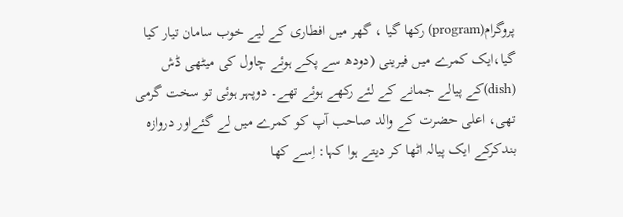پروگرام(program) رکھا گیا ، گھر میں افطاری کے لیے خوب سامان تیار کیا گیا،ایک کمرے میں فیرینی (دودھ سے پکے ہوئے چاول کی میٹھی ڈش (dish)کے پیالے جمانے کے لئے رکھے ہوئے تھے۔ دوپہر ہوئی تو سخت گرمی تھی، اعلی حضرت کے والد صاحب آپ کو کمرے میں لے گئےاور دروازہ بندکرکے ایک پیالہ اٹھا کر دیتے ہوا کہا: اِسے کھا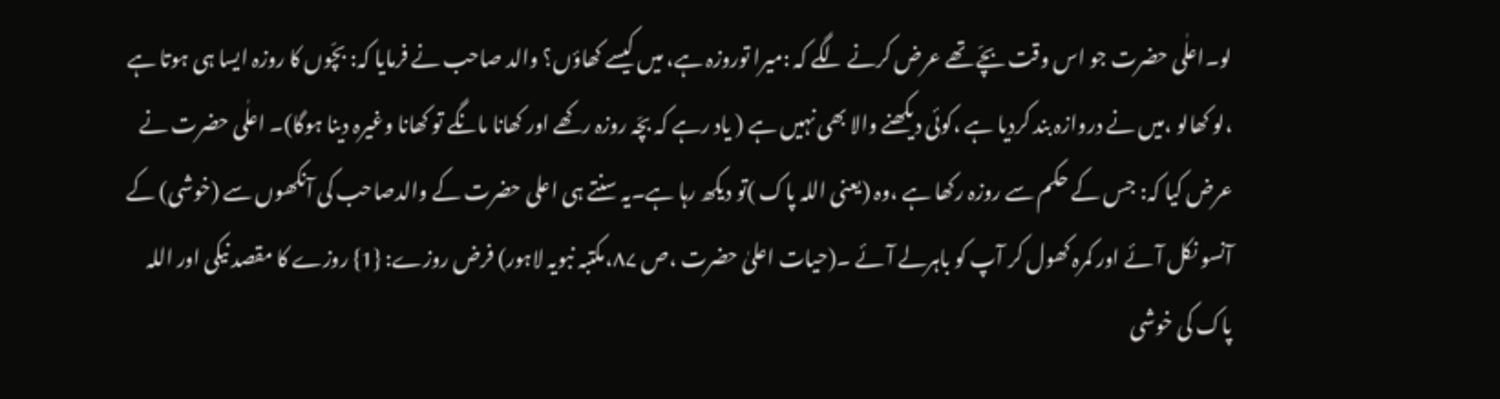لو۔اعلٰی حضرت جو اس وقت بچّے تھے عرض کرنے لگے کہ :میرا توروزہ ہے، میں کیسے کھاؤں؟ والد صاحب نے فرمایا کہ: بچّوں کا روزہ ایسا ہی ہوتا ہے ،لو کھالو ،میں نے دروازہ بند کردیا ہے ،کوئی دیکھنے والا بھی نہیں ہے ( یاد رہے کہ بچّہ روزہ رکھے اور کھانا مانگے تو کھانا وغیرہ دینا ہوگا)۔ اعلٰی حضرت نے عرض کیا کہ: جس کے حکم سے روزہ رکھا ہے ،وہ (یعنی اللہ پاک )تو دیکھ رہا ہے۔یہ سنتے ہی اعلی حضرت کے والدصاحب کی آنکھوں سے (خوشی) کے آنسو نکل آئے اور کمرہ کھول کر آپ کو باہرلے آئے ۔(حیات اعلیٰ حضرت ،ص ۸۷،مکتبہ نبویہ لاہور) فرض روزے: {1} روزے کا مقصد نیکی اور اللہ پاک کی خوشی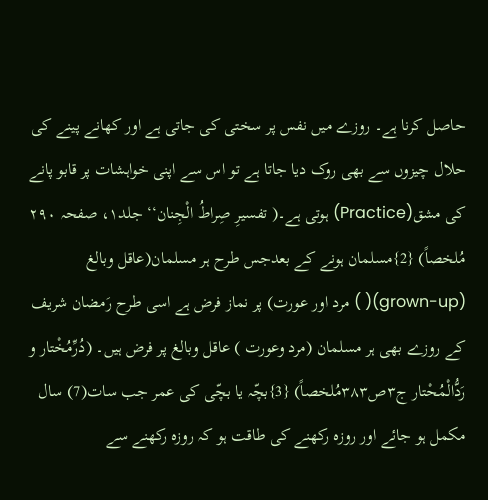حاصل کرنا ہے۔ روزے میں نفس پر سختی کی جاتی ہے اور کھانے پینے کی حلال چیزوں سے بھی روک دیا جاتا ہے تو اس سے اپنی خواہشات پر قابو پانے کی مشق(Practice) ہوتی ہے۔( تفسیرِ صِراطُ الْجِنان‘‘ جلد۱، صفحہ ۲۹۰ مُلخصاً) {2}مسلمان ہونے کے بعدجس طرح ہر مسلمان(عاقل وبالغ (grown-up)( ) مرد اور عورت) پر نماز فرض ہے اسی طرح رَمضان شریف کے روزے بھی ہر مسلمان (مرد وعورت ) عاقل وبالغ پر فرض ہیں۔ (دُرِّمُخْتار و رَدُّالْمُحْتار ج۳ص۳۸۳مُلخصاً) {3}بچّہ یا بچّی کی عمر جب سات(7) سال مکمل ہو جائے اور روزہ رکھنے کی طاقت ہو کہ روزہ رکھنے سے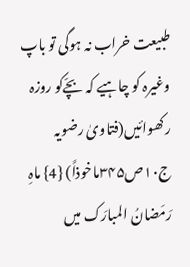طبیعت خراب نہ ہوگی تو باپ وغیرہ کو چاہیے کہ بچّےکو روزہ رکھوائیں(فتاویٰ رضویہ ج۱۰ص۳۴۵ماخوذاً) {4} ماہِ رَمَضانُ المبارَک میں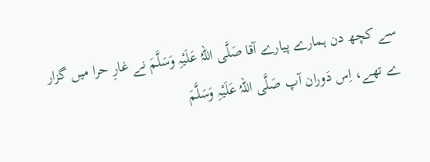سے کچھ دن ہمارے پیارے آقا صَلَّی اللہُ عَلَیْہِ وَسَلَّمَ نے غارِ حرا میں گزار ے تھے، اِس دَوران آپ صَلَّی اللہُ عَلَیْہِ وَسَلَّمَ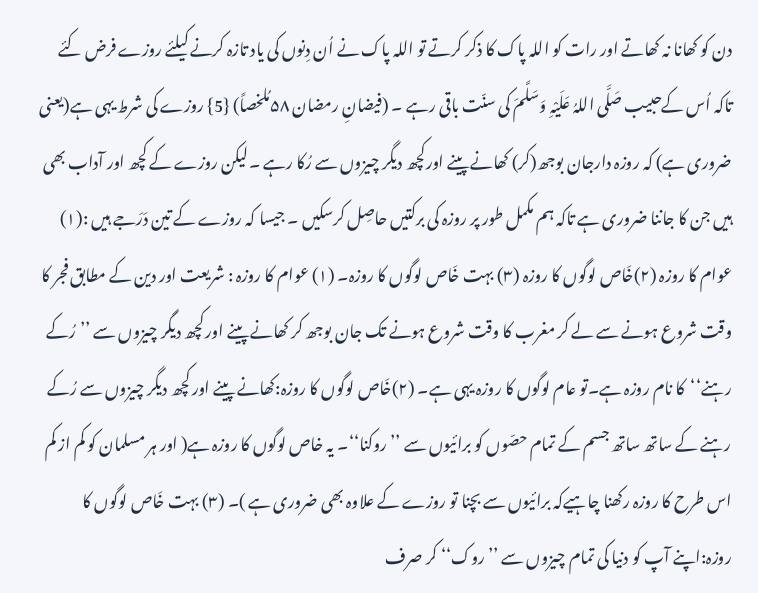دن کو کھانا نہ کھاتے اور رات کو اللہ پاک کا ذکر کرتے تو اللہ پاک نے اُن دِنوں کی یاد تازہ کرنے کیلئے روزے فرض کئے تاکہ اُس کےحبیب صَلَّی اللہُ عَلَیْہِ وَسَلَّمَ کی سنّت باقی رہے ۔ (فیضانِ رمضان ۵۸مُلخصاً) {5} روزے کی شرط یہی ہے(یعنی ضروری ہے) کہ روزہ دارجان بوجھ(کر) کھانے پینے اورکچھ دیگر چیزوں سے رُکا رہے ۔لیکن روزے کے کچھ اور آداب بھی ہیں جن کا جاننا ضروری ہے تاکہ ہم مکمل طور پر روزہ کی برکتیں حاصِل کرسکیں ۔ جیسا کہ روزے کے تین دَرَجے ہیں :(۱) عوام کا روزہ (۲)خَاص لوگوں کا روزہ (۳) بہت خَاص لوگوں کا روزہ۔ (۱) عوام کا روزہ : شریعت اور دین کے مطابق فجر کا وقت شروع ہونے سے لے کر مغرب کا وقت شروع ہونے تک جان بوجھ کر کھانے پینے اور کچھ دیگر چیزوں سے ’’رُکے رہنے‘‘کا نام روزہ ہے۔تو عام لوگوں کا روزہ یہی ہے۔ (۲)خَاص لوگوں کا روزہ:کھانے پینے اور کچھ دیگر چیزوں سے رُکے رہنے کے ساتھ ساتھ جسم کے تمام حصّوں کو برائیوں سے ’’روکنا‘‘۔ یہ خاص لوگوں کا روزہ ہے( اور ہر مسلمان کو کم از کم اس طرح کا روزہ رکھنا چاہیےکہ برائیوں سے بچنا تو روزے کے علاوہ بھی ضروری ہے )۔ (۳) بہت خَاص لوگوں کا روزہ:اپنے آپ کو دنیا کی تمام چیزوں سے ’’روک‘‘ کر صرف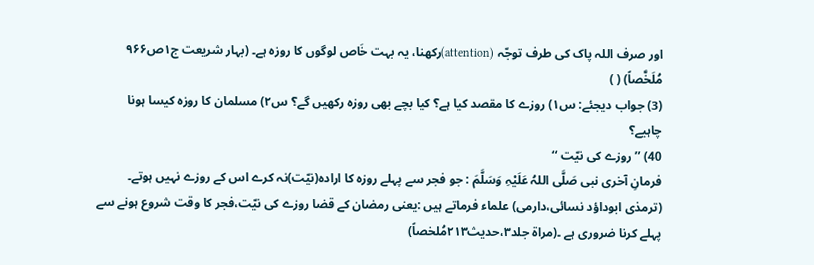اور صرف اللہ پاک کی طرف توجّہ (attention)رکھنا، یہ بہت خَاص لوگوں کا روزہ ہے۔ (بہار شریعت ج۱ص۹۶۶ مُلَخَّصاً) ( )
(3) جواب دیجئے: س۱) روزے کا مقصد کیا ہے؟ کیا بچے بھی روزہ رکھیں گے؟ س۲) مسلمان کا روزہ کیسا ہونا چاہیے؟
40) ’’ روزے کی نیّت ‘‘
فرمانِ آخری نبی صَلَّی اللہُ عَلَیْہِ وَسَلَّمَ : جو فجر سے پہلے روزہ کا ارادہ(نیّت)نہ کرے اس کے روزے نہیں ہوتے۔ (ترمذی ابوداؤد نسائی،دارمی) علماء فرماتے ہیں :یعنی رمضان کے قضا روزے کی نیّت،فجر کا وقت شروع ہونے سے پہلے کرنا ضروری ہے ۔(مراۃ جلد۳،حدیث۲۱۳مُلخصاً)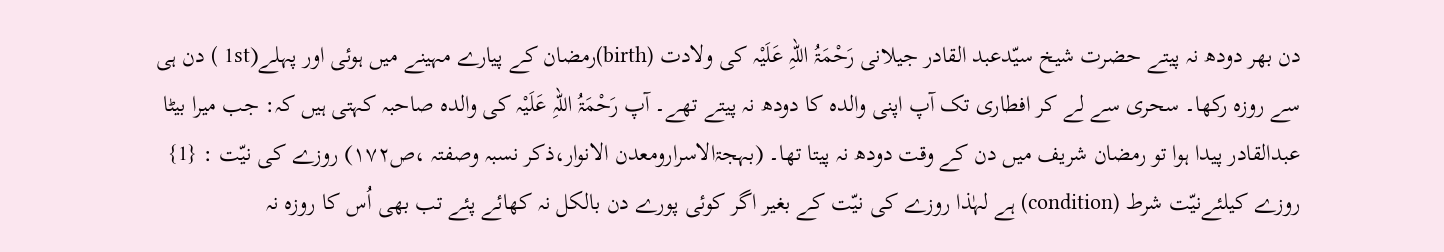دن بھر دودھ نہ پیتے حضرت شیخ سیّدعبد القادر جیلانی رَحْمَۃُ اللہِ عَلَیْہ کی ولادت (birth)رمضان کے پیارے مہینے میں ہوئی اور پہلے(1st ) دن ہی سے روزہ رکھا۔ سحری سے لے کر افطاری تک آپ اپنی والدہ کا دودھ نہ پیتے تھے۔ آپ رَحْمَۃُ اللہِ عَلَیْہ کی والدہ صاحبہ کہتی ہیں کہ: جب میرا بیٹا عبدالقادر پیدا ہوا تو رمضان شریف میں دن کے وقت دودھ نہ پیتا تھا۔ (بہجۃالاسرارومعدن الانوار،ذکر نسبہ وصفتہ ،ص۱۷۲) روزے کی نیّت : {1} روزے کیلئےنیّت شرط (condition) ہے لہٰذا روزے کی نیّت کے بغیر اگر کوئی پورے دن بالکل نہ کھائے پئے تب بھی اُس کا روزہ نہ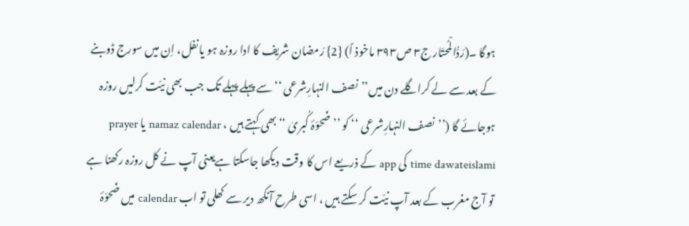ہوگا ۔(رَدُّالْمُحتَار ج۳ ص۳۹۳ ماخوذ اً) {2} رَمضان شریف کا ادا روزہ ہو یا نفل، اِن میں سورج ڈوبنے کے بعد سے لے کراگلے دن میں’’نصف النہارِشرعی ‘‘سے پہلے پہلے تک جب بھی نیّت کرلیں روزہ ہوجائے گا (’’نصف النہارِشرعی ‘‘ کو ’’ضَحوَۂ کُبریٰ ‘‘ بھی کہتے ہیں ، namaz calendar یا prayer time dawateislami کی app کے ذریعے اس کا وقت دیکھا جاسکتا ہےیعنی آپ نے کل روزہ رکھنا ہے تو آج مغرب کے بعد آپ نیّت کر سکتے ہیں ، اسی طرح آنکھ دیر سے کھلی تو اب calendar میں ضَحوَۂ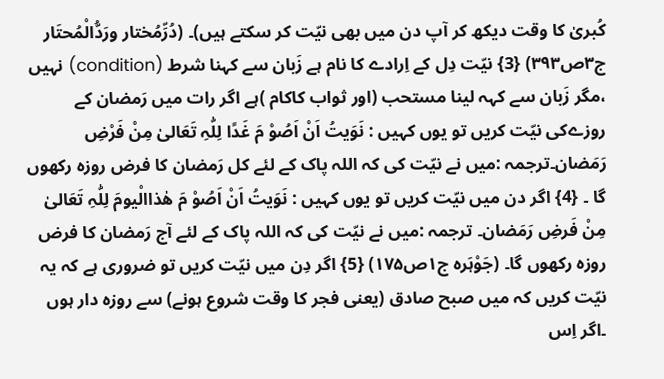کُبریٰ کا وقت دیکھ کر آپ دن میں بھی نیّت کر سکتے ہیں)۔ (دُرِّمُختار ورَدُّالْمُحتَار ج۳ص۳۹۳) {3} نیّت دِل کے اِرادے کا نام ہے زَبان سے کہنا شرط (condition) نہیں ،مگر زَبان سے کہہ لینا مستحب (اور ثواب کاکام )ہے اگر رات میں رَمضان کے روزےکی نیّت کریں تو یوں کہیں : نَوَیتُ اَنْ اَصُوْ مَ غَدًا لِلّٰہِ تَعَالیٰ مِنْ فَرْضِ رَمَضان۔ترجمہ :میں نے نیّت کی کہ اللہ پاک کے لئے کل رَمضان کا فرض روزہ رکھوں گا ۔ {4} اگر دن میں نیّت کریں تو یوں کہیں : نَوَیتُ اَنْ اَصُوْ مَ ھٰذاالْیومَ لِلّٰہِ تَعَالیٰ مِنْ فَرضِ رَمَضان۔ ترجمہ :میں نے نیّت کی کہ اللہ پاک کے لئے آج رَمضان کا فرض روزہ رکھوں گا۔ (جَوْہَرہ ج۱ص۱۷۵) {5} اگر دِن میں نیّت کریں تو ضروری ہے کہ یہ نیّت کریں کہ میں صبح صادق (یعنی فجر کا وقت شروع ہونے) سے روزہ دار ہوں ۔اگر اِس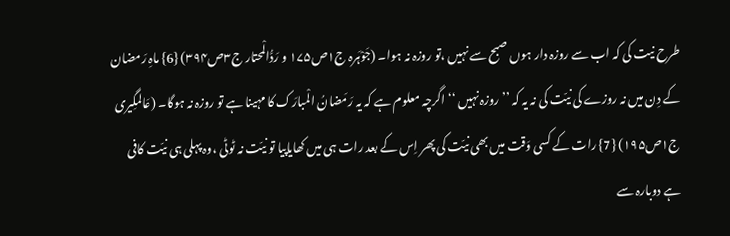طرح نیت کی کہ اب سے روزہ دار ہوں صبح سے نہیں ،تو روزہ نہ ہوا۔ (جَوْہَرہ ج۱ص۱۷۵ و رَدُّالْمحتار ج۳ص۳۹۴) {6} ماہِ رَمضان کے دِن میں نہ روزے کی نیّت کی نہ یہ کہ ’’روزہ نہیں ‘‘ اگرچہ معلوم ہے کہ یہ رَمَضانُ الْمبارَک کا مہینا ہے تو روزہ نہ ہوگا۔ (عَالمگِیری ج۱ص۱۹۵) {7} رات کے کسی وَقت میں بھی نیّت کی پھر اِس کے بعد رات ہی میں کھایاپیا تو نیّت نہ ٹوٹی ،وہ پہلی ہی نیّت کافی ہے دوبارہ سے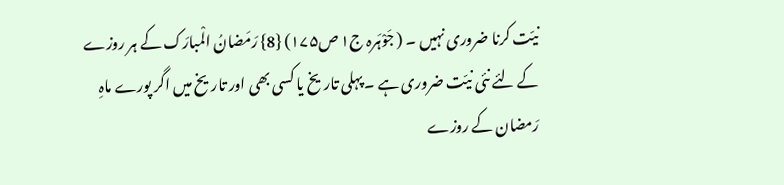نیّت کرنا ضروری نہیں ۔ ( جَوْہَرہ ج۱ ص۱۷۵) {8} رَمَضانُ الْمبارَک کے ہر روزے کے لئے نئی نیّت ضروری ہے ۔ پہلی تاریخ یا کسی بھی اور تاریخ میں اگر پورے ماہِ رَمضان کے روزے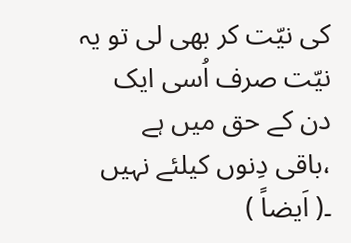کی نیّت کر بھی لی تو یہ نیّت صرف اُسی ایک دن کے حق میں ہے ،باقی دِنوں کیلئے نہیں ۔( اَیضاً )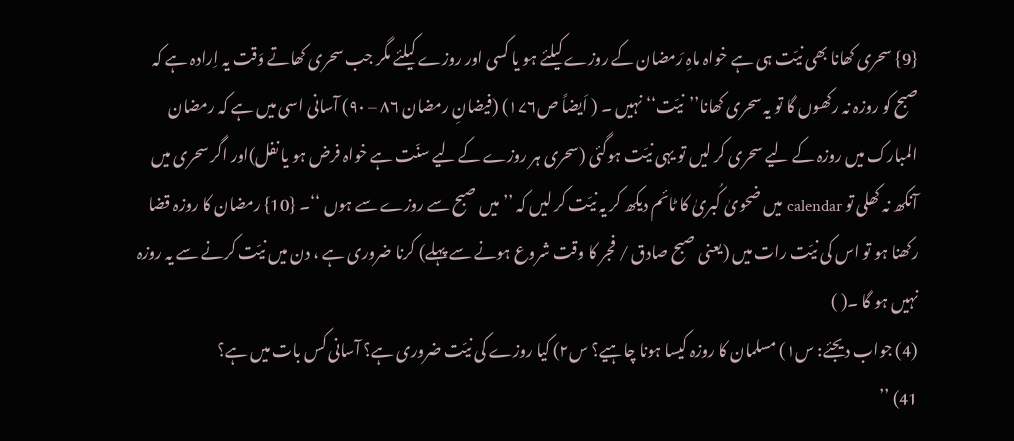{9} سحری کھانا بھی نیّت ہی ہے خواہ ماہِ رَمضان کے روزے کیلئے ہو یا کسی اور روزے کیلئے مگر جب سحری کھاتے وَقت یہ اِرادہ ہے کہ صبح کو روزہ نہ رکھوں گا تو یہ سحری کھانا’’نیّت‘‘ نہیں ۔ ( اَیضاً ص۱۷۶) (فیضانِ رمضان ۸۶ – ۹۰) آسانی اسی میں ہے کہ رمضان المبارک میں روزہ کے لیے سحری کر لیں تو یہی نیّت ہوگئی (سحری ہر روزے کے لیے سنّت ہے خواہ فرض ہو یا نفل)اور اگر سحری میں آنکھ نہ کھلی تو calendar میں ضحویٰ کُبریٰ کا ٹائم دیکھ کر یہ نیّت کر لیں کہ ’’ میں صبح سے روزے سے ہوں ‘‘۔ {10} رمضان کا روزہ قضا رکھنا ہو تو اس کی نیّت رات میں (یعنی صبح صادق / فجر کا وقت شروع ہونے سے پہلے) کرنا ضروری ہے ، دن میں نیّت کرنے سے یہ روزہ نہیں ہو گا ۔( )
(4) جواب دیجئے: س۱) مسلمان کا روزہ کیسا ہونا چاہیے؟ س۲) کیا روزے کی نیّت ضروری ہے؟ آسانی کس بات میں ہے؟
41) ’’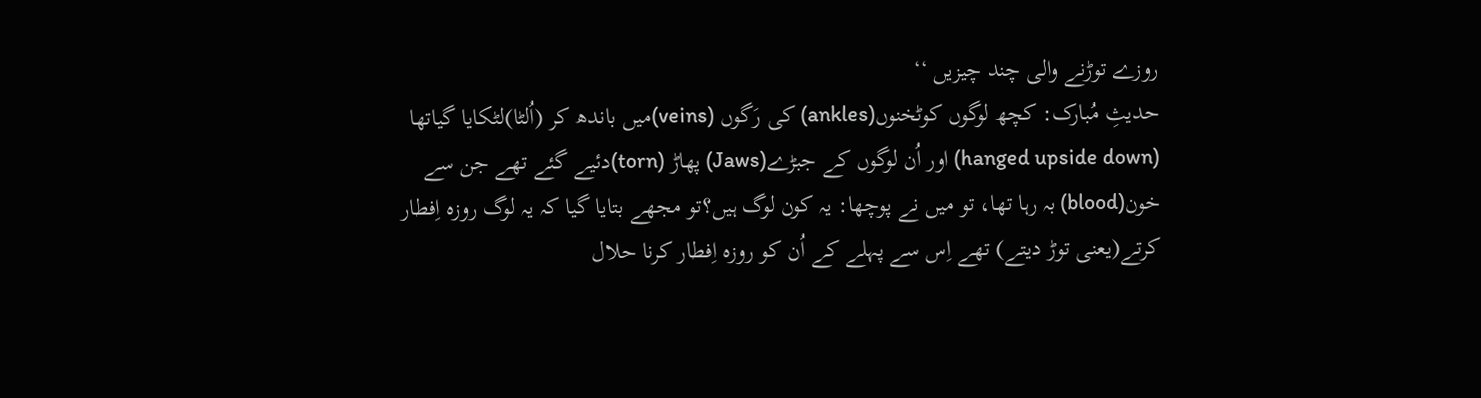روزے توڑنے والی چند چیزیں ‘‘
حدیثِ مُبارک: کچھ لوگوں کوٹخنوں(ankles) کی رَگوں (veins)میں باندھ کر (اُلٹا)لٹکایا گیاتھا (hanged upside down) اور اُن لوگوں کے جبڑے(Jaws) پھاڑ (torn)دئیے گئے تھے جن سے خون(blood) بہ رہا تھا، تو میں نے پوچھا: یہ کون لوگ ہیں؟تو مجھے بتایا گیا کہ یہ لوگ روزہ اِفطار کرتے(یعنی توڑ دیتے) تھے اِس سے پہلے کے اُن کو روزہ اِفطار کرنا حلال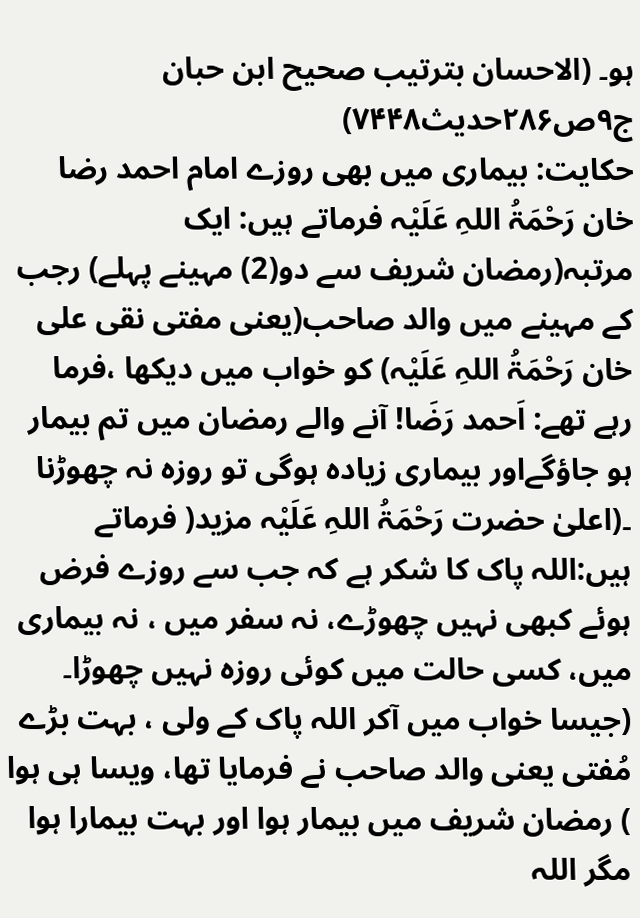ہو۔ (الاحسان بترتیب صحیح ابن حبان ج۹ص۲۸۶حدیث۷۴۴۸)
حکایت: بیماری میں بھی روزے امام احمد رضا خان رَحْمَۃُ اللہِ عَلَیْہ فرماتے ہیں: ایک مرتبہ(رمضان شریف سے دو(2) مہینے پہلے) رجب کے مہینے میں والد صاحب(یعنی مفتی نقی علی خان رَحْمَۃُ اللہِ عَلَیْہ) کو خواب میں دیکھا ،فرما رہے تھے: اَحمد رَضَا! آنے والے رمضان میں تم بیمار ہو جاؤگےاور بیماری زیادہ ہوگی تو روزہ نہ چھوڑنا ۔(اعلیٰ حضرت رَحْمَۃُ اللہِ عَلَیْہ مزید( فرماتے ہیں:اللہ پاک کا شکر ہے کہ جب سے روزے فرض ہوئے کبھی نہیں چھوڑے، نہ سفر میں ، نہ بیماری میں، کسی حالت میں کوئی روزہ نہیں چھوڑا۔ (جیسا خواب میں آکر اللہ پاک کے ولی ، بہت بڑے مُفتی یعنی والد صاحب نے فرمایا تھا، ویسا ہی ہوا ) رمضان شریف میں بیمار ہوا اور بہت بیمارا ہوا مگر اللہ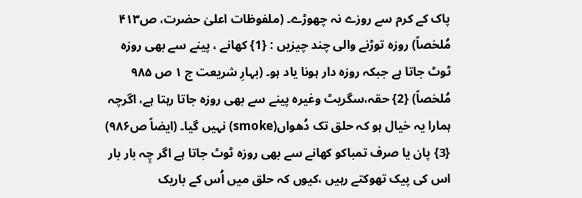پاک کے کرم سے روزے نہ چھوڑے۔ (ملفوظات اعلیٰ حضرت، ص۴۱۳ مُلخصاً) روزہ توڑنے والی چند چیزیں : {1} کھانے ، پینے سے بھی روزہ ٹوٹ جاتا ہے جبکہ روزہ دار ہونا یاد ہو۔ (بہارِ شریعت ج ۱ ص ۹۸۵ مُلخصاً) {2} حقہ،سگریٹ وغیرہ پینے سے بھی روزہ جاتا رہتا ہے، اگرچہ ہمارا یہ خیال ہو کہ حلق تک دُھواں(smoke) نہیں گیا۔ (ایضاً ص۹۸۶) {3} پان یا صرف تمباکو کھانے سے بھی روزہ ٹوٹ جاتا ہے اگر چِہ بار بار اس کی پیک تھوکتے رہیں ،کیوں کہ حلق میں اُس کے باریک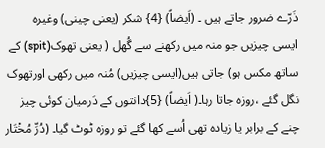ذَرّے ضرور جاتے ہیں ۔ (اَیضاً) {4} شکر (یعنی چینی) وغیرہ ایسی چیزیں جو منہ میں رکھنے سے گُھل ( یعنی تھوک(spit) کے ساتھ مکس ہو) جاتی ہیں(ایسی چیزیں) مُنہ میں رکھی اورتھوک نگل گئے ،روزہ جاتا رہا۔( اَیضاً) {5}دانتوں کے دَرمیان کوئی چیز چنے کے برابر یا زیادہ تھی اُسے کھا گئے تو روزہ ٹوٹ گیا۔ (دُرِّ مُخْتَار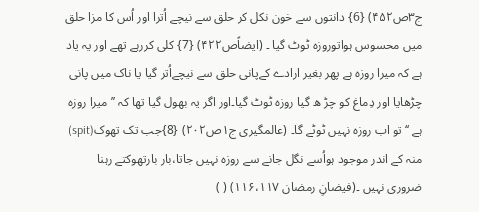ج۳ص۴۵۲) {6} دانتوں سے خون نکل کر حلق سے نیچے اُترا اور اُس کا مزا حلق میں محسوس ہواتوروزہ ٹوٹ گیا ۔ (ایضاًص۴۲۲) {7} کلی کررہے تھے اور یہ یاد ہے کہ میرا روزہ ہے پھر بغیر ارادے کےپانی حلق سے نیچےاُتر گیا یا ناک میں پانی چڑھایا اور دِماغ کو چڑ ھ گیا روزہ ٹوٹ گیا۔اور اگر یہ بھول گیا تھا کہ ’’ میرا روزہ ہے ‘‘ تو اب روزہ نہیں ٹوٹے گا۔ (عالمگیری ج۱ص۲۰۲) {8}جب تک تھوک(spit) منہ کے اندر موجود ہواُسے نگل جانے سے روزہ نہیں جاتا،بار بارتھوکتے رہنا ضروری نہیں ۔(فیضانِ رمضان ۱۱۶،۱۱۷) ( )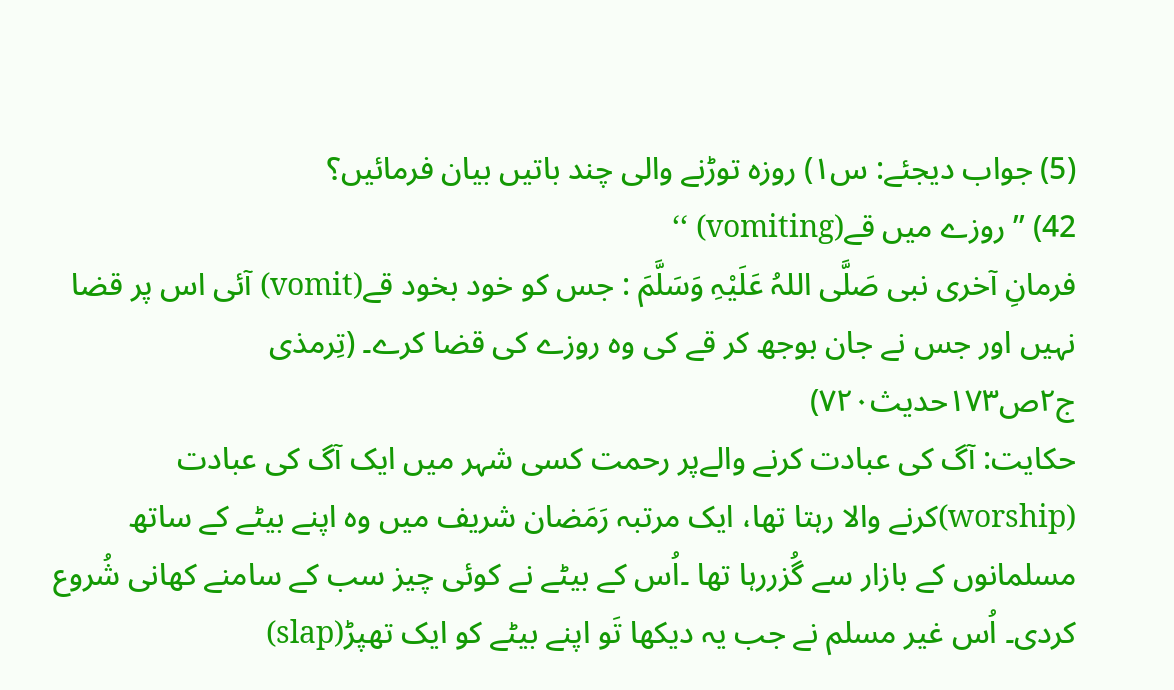(5) جواب دیجئے: س۱) روزہ توڑنے والی چند باتیں بیان فرمائیں؟
42) ’’ روزے میں قے(vomiting) ‘‘
فرمانِ آخری نبی صَلَّی اللہُ عَلَیْہِ وَسَلَّمَ : جس کو خود بخود قے(vomit) آئی اس پر قضا نہیں اور جس نے جان بوجھ کر قے کی وہ روزے کی قضا کرے۔ (تِرمذی ج۲ص۱۷۳حدیث۷۲۰)
حکایت: آگ کی عبادت کرنے والےپر رحمت کسی شہر میں ایک آگ کی عبادت (worship)کرنے والا رہتا تھا، ایک مرتبہ رَمَضان شریف میں وہ اپنے بیٹے کے ساتھ مسلمانوں کے بازار سے گُزررہا تھا ۔اُس کے بیٹے نے کوئی چیز سب کے سامنے کھانی شُروع کردی۔ اُس غیر مسلم نے جب یہ دیکھا تَو اپنے بیٹے کو ایک تھپڑ(slap)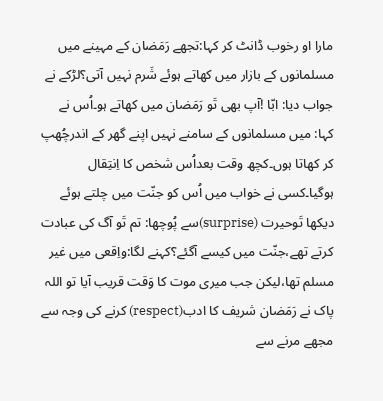مارا او رخوب ڈانٹ کر کہا:تجھے رَمَضان کے مہینے میں مسلمانوں کے بازار میں کھاتے ہوئے شَرم نہیں آتی؟لڑکے نے جواب دیا: ابّا !آپ بھی تَو رَمَضان میں کھاتے ہو۔اُس نے کہا: میں مسلمانوں کے سامنے نہیں اپنے گھر کے اندرچُھپ کر کھاتا ہوں۔کچھ وقت بعداُس شخص کا اِنتِقال ہوگیا۔کسی نے خواب میں اُس کو جنّت میں چلتے ہوئے دیکھا تَوحیرت (surprise)سے پُوچھا: تم تَو آگ کی عبادت کرتے تھے،جنّت میں کیسے آگئے؟کہنے لگا:واِقعی میں غیر مسلم تھا،لیکن جب میری موت کا وَقت قریب آیا تو اللہ پاک نے رَمَضان شریف کا ادب(respect) کرنے کی وجہ سے مجھے مرنے سے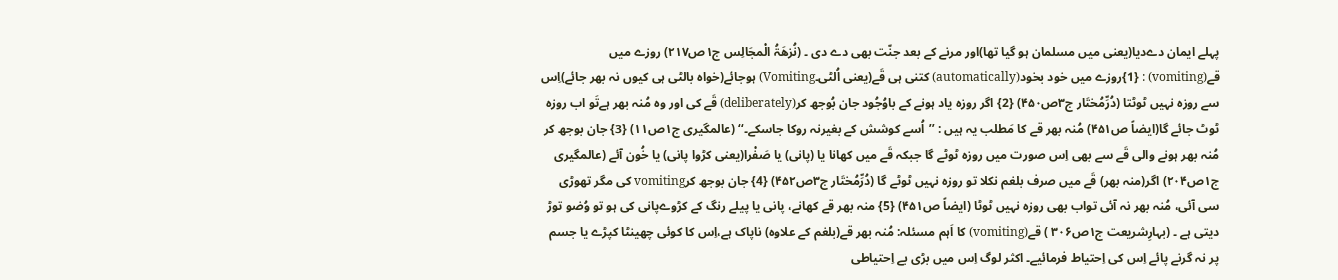پہلے ایمان دےدیا(یعنی میں مسلمان ہو گیا تھا)اور مرنے کے بعد جنّت بھی دے دی ۔ (نُزھَۃُ الْمجَالِس ج۱ص۲۱۷) روزے میں قے(vomiting) : {1}روزے میں خود بخود(automatically) کتنی ہی قَے(یعنی اُلٹی۔Vomiting) ہوجائے(خواہ بالٹی ہی کیوں نہ بھر جائے)اِس سے روزہ نہیں ٹوٹتا (دُرِّمُختَار ج۳ص۴۵۰) {2} اگر روزہ یاد ہونے کے باوُجُود جان بُوجھ کر(deliberately) قَے کی اور وہ مُنہ بھر ہےتَو اب روزہ ٹوٹ جائے گا(ایضاً ص۴۵۱) مُنہ بھر قے کا مَطلب یہ ہیں : ’’اُسے کوشش کے بغیرنہ روکا جاسکے۔‘‘ (عالمگیری ج۱ص۱۱) {3} جان بوجھ کر مُنہ بھر ہونے والی قَے سے بھی اِس صورت میں روزہ ٹوٹے گا جبکہ قَے میں کھانا یا (پانی) یا صَفْرا(یعنی کڑوا پانی) یا خُون آئے (عالمگیری ج۱ص۲۰۴) اگر(منہ بھر) قَے میں صرف بلغم نکلا تو روزہ نہیں ٹوٹے گا (دُرِّمُختَار ج۳ص۴۵۲) {4} جان بوجھ کرvomiting کی مگر تھوڑی سی آئی، مُنہ بھر نہ آئی تواب بھی روزہ نہیں ٹوٹا (ایضاً ص۴۵۱) {5} منہ بھر قے کھانے، پانی یا پیلے رنگ کے کڑوےپانی کی ہو تو وُضو توڑ دیتی ہے ۔ (بہارِشریعت ج۱ص۳۰۶ ) قے(vomiting) کا اَہم مسئلہ: مُنہ بھر قے(بلغم کے علاوہ) ناپاک ہے،اِس کا کوئی چھینٹا کپڑے یا جسم پر نہ گرنے پائے اِس کی اِحتیاط فرمائیے۔ اکثر لوگ اِس میں بڑی بے اِحتیاطی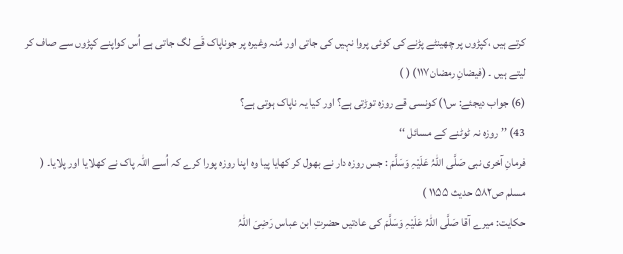کرتے ہیں ،کپڑوں پر چھینٹے پڑنے کی کوئی پروا نہیں کی جاتی اور مُنہ وغیرہ پر جوناپاک قَے لگ جاتی ہے اُس کواپنے کپڑوں سے صاف کر لیتے ہیں ۔ (فیضانِ رمضان۱۱۷) ( )
(6) جواب دیجئے: س۱) کونسی قے روزہ توڑتی ہے؟ اور کیا یہ ناپاک ہوتی ہے؟
43) ’’ روزہ نہ ٹوٹنے کے مسائل ‘‘
فرمانِ آخری نبی صَلَّی اللہُ عَلَیْہِ وَسَلَّمَ : جس روزہ دار نے بھول کر کھایا پیا وہ اپنا روزہ پورا کرے کہ اُسے اللہ پاک نے کھلایا اور پلایا۔ ( مسلم ص۵۸۲ حدیث ۱۱۵۵ )
حکایت: میرے آقا صَلَّی اللہُ عَلَیْہِ وَسَلَّمَ کی عادتیں حضرتِ ابن عباس رَضِیَ اللہُ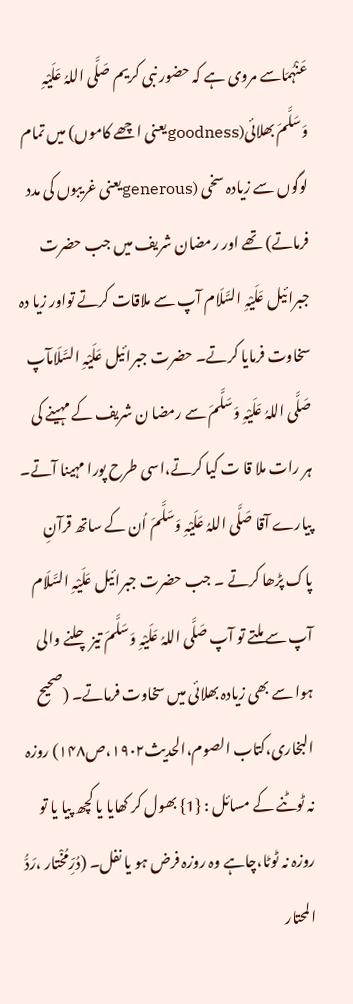عَنْہُمَاسے مروی ہے کہ حضور نبی کریم صَلَّی اللہُ عَلَیْہِ وَسَلَّمَ بھلائی(goodnessیعنی اچھے کاموں) میں تمام لوگوں سے زیادہ سخی (generousیعنی غریبوں کی مدد فرماتے) تھے اور رمضان شریف میں جب حضرت جبرائیل عَلَیْہِ السَّلَام آپ سے ملاقات کرتے تواور زیا دہ سخاوت فرمایا کرتے۔ حضرت جبرائیل عَلَیْہِ السَّلَامآپ صَلَّی اللہُ عَلَیْہِ وَسَلَّمَ سے رمضا ن شریف کے مہینے کی ہر رات ملا قا ت کیا کرتے،اسی طرح پورا مہینا آتے۔ پیارے آقا صَلَّی اللہُ عَلَیْہِ وَسَلَّمَ اُن کے ساتھ قرآنِ پاک پڑھا کرتے ۔ جب حضرت جبرائیل عَلَیْہِ السَّلَام آپ سے ملتے تو آپ صَلَّی اللہُ عَلَیْہِ وَسَلَّمَ تیز چلنے والی ہوا سے بھی زیادہ بھلائی میں سخاوت فرماتے۔ (صحیح البخاری،کتاب الصوم،الحدیث۱۹۰۲،ص۱۴۸) روزہ نہ ٹوٹنے کے مسائل : {1} بھول کر کھایا یا کچھ پیا یا تو روزہ نہ ٹوٹا،چاہے وہ روزہ فرض ہو یا نفل۔ (دُرِّمُخْتار ،رَدُّ المحتار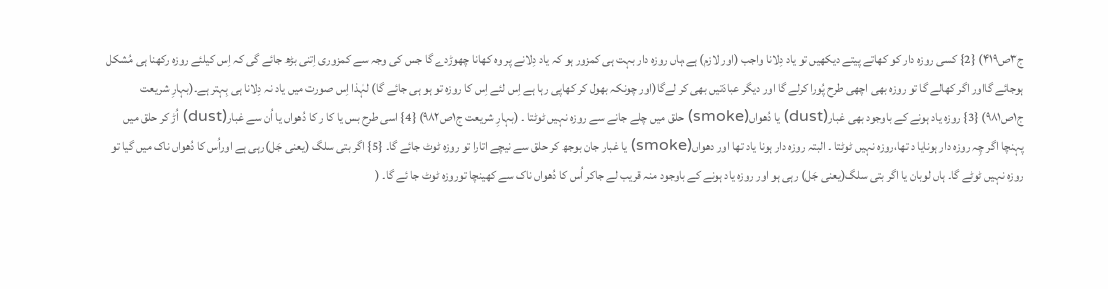ج۳ص۴۱۹) {2} کسی روزہ دار کو کھاتے پیتے دیکھیں تو یاد دِلانا واجب (اور لازم) ہے،ہاں روزہ دار بہت ہی کمزور ہو کہ یاد دِلانے پر وہ کھانا چھوڑدے گا جس کی وجہ سے کمزوری اِتنی بڑھ جائے گی کہ اِس کیلئے روزہ رکھنا ہی مُشکل ہوجائے گااور اگر کھالے گا تو روزہ بھی اچھی طرح پُورا کرلے گا اور دیگر عبادَتیں بھی کر لےگا(اور چونکہ بھول کر کھاپی رہا ہے اِس لئے اِس کا روزہ تو ہو ہی جائے گا) لہٰذا اِس صورت میں یاد نہ دِلانا ہی بِہتر ہے۔(بہارِ شریعت ج۱ص۹۸۱) {3} روزہ یاد ہونے کے باوجود بھی غبار(dust) یا دُھواں(smoke) حلق میں چلے جانے سے روزہ نہیں ٹوٹتا ۔ (بہارِ شریعت ج۱ص۹۸۲) {4} اسی طرح بس یا کا ر کا دُھواں یا اُن سے غبار(dust) اُڑ کر حلق میں پہنچا اگر چِہ روزہ دار ہونایا د تھا،روزہ نہیں ٹوٹتا ۔ البتہ روزہ دار ہونا یاد تھا اور دھواں(smoke) یا غبار جان بوجھ کر حلق سے نیچے اتارا تو روزہ ٹوٹ جائے گا۔ {5} اگر بتی سلگ (یعنی جَل)رہی ہے اوراُس کا دُھواں ناک میں گیا تو روزہ نہیں ٹوٹے گا۔ ہاں لوبان یا اگر بتی سلگ(یعنی جَل) رہی ہو اور روزہ یاد ہونے کے باوجود منہ قریب لے جاکر اُس کا دُھواں ناک سے کھینچا توروزہ ٹوٹ جا ئے گا۔ (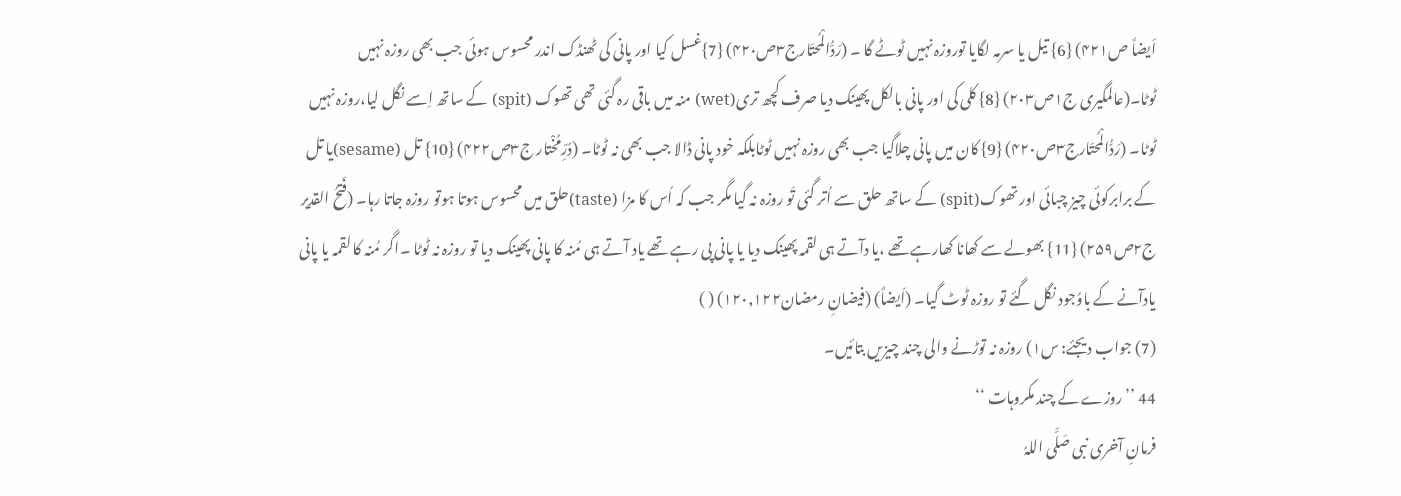اَیضاً ص۴۲۱) {6} تیل یا سرمہ لگایا توروزہ نہیں ٹوٹے گا ۔ (رَدُّالْمُحتَارج۳ص۴۲۰) {7}غسل کیا اور پانی کی ٹھنڈک اندر محسوس ہوئی جب بھی روزہ نہیں ٹوٹا۔(عالمگیری ج۱ص۲۰۳) {8} کلی کی اور پانی بالکل پھینک دیا صرف کچھ تری(wet) منہ میں باقی رہ گئی تھی تھوک (spit) کے ساتھ اِسے نگل لیا،روزہ نہیں ٹوٹا۔ (رَدُّالْمُحتَارج۳ص۴۲۰) {9} کان میں پانی چلاگیا جب بھی روزہ نہیں ٹوٹابلکہ خود پانی ڈالا جب بھی نہ ٹوٹا۔ (دُرِّمُخْتار ج۳ص۴۲۲) {10} تل (sesame)یا تل کے برابرکوئی چیز چبائی اور تھوک(spit) کے ساتھ حلق سے اُتر گئی تَو روزہ نہ گیا مگر جب کہ اُس کا مزا (taste)حلق میں محسوس ہوتا ہوتو روزہ جاتا رہا۔ (فَتحُ القدیر ج۲ص۲۵۹) {11} بھولے سے کھانا کھارہے تھے ،یا دآتے ہی لقمہ پھینک دیا یا پانی پی رہے تھے یاد آتے ہی مُنہ کا پانی پھینک دیا تو روزہ نہ ٹوٹا ۔اگر مُنہ کا لقمہ یا پانی یادآنے کے باوُجود نگل گئے تو روزہ ٹوٹ گیا۔ (اَیضاً) (فیضانِ رمضان۱۲۰,۱۲۲) ( )
(7) جواب دیجئے: س۱) روزہ نہ توڑنے والی چند چیزیں بتائیں۔
44 ’’ روزے کے چند مکروہات ‘‘
فرمانِ آخری نبی صَلَّی اللہُ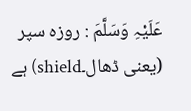عَلَیْہِ وَسَلَّمَ : روزہ سپر (یعنی ڈھال۔shield) ہے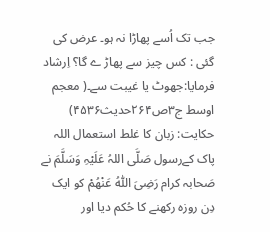جب تک اُسے پھاڑا نہ ہو۔ عرض کی گئی : کس چیز سے پھاڑ ے گا؟ اِرشاد فرمایا:جھوٹ یا غیبت سے۔( معجم اوسط ج۳ص۲۶۴حدیث۴۵۳۶)
حکایت: زبان کا غلط استعمال اللہ پاک کےرسول صَلَّی اللہُ عَلَیْہِ وَسَلَّمَ نے صَحابہ کرام رَضِیَ اللّٰہُ عَنْھُمْ کو ایک دِن روزہ رکھنے کا حُکم دیا اور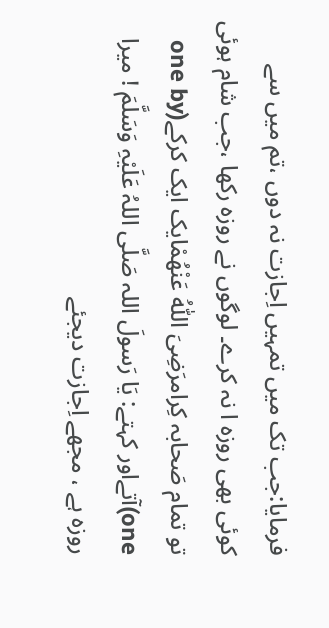فرمایا:جب تک میں تمہیں اِجازت نہ دوں ،تم میں سے کوئی بھی روزہ ا نہ کرے۔ لوگوں نے روزہ رکھا ،جب شام ہوئی تو تمام صَحابہ کِرامرَضِیَ اللّٰہُ عَنْھُمْایک ایک کرکے(one by one)آتےاور کہتے: یَا رَسولَ اللہ صَلَّی اللہُ عَلَیْہِ وَسَلَّمَ ! میرا روزہ ہے ، مجھے اِجازت دیجئے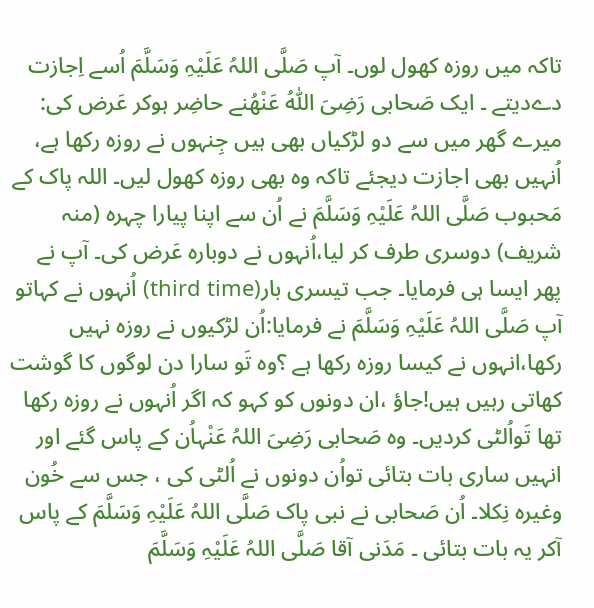تاکہ میں روزہ کھول لوں۔ آپ صَلَّی اللہُ عَلَیْہِ وَسَلَّمَ اُسے اِجازت دےدیتے ۔ ایک صَحابی رَضِیَ اللّٰہُ عَنْھُنے حاضِر ہوکر عَرض کی: میرے گھر میں سے دو لڑکیاں بھی ہیں جِنہوں نے روزہ رکھا ہے، اُنہیں بھی اجازت دیجئے تاکہ وہ بھی روزہ کھول لیں۔ اللہ پاک کے مَحبوب صَلَّی اللہُ عَلَیْہِ وَسَلَّمَ نے اُن سے اپنا پیارا چہرہ (منہ شریف) دوسری طرف کر لیا،اُنہوں نے دوبارہ عَرض کی۔ آپ نے پھر ایسا ہی فرمایا۔ جب تیسری بار(third time) اُنہوں نے کہاتو آپ صَلَّی اللہُ عَلَیْہِ وَسَلَّمَ نے فرمایا:اُن لڑکیوں نے روزہ نہیں رکھا،انہوں نے کیسا روزہ رکھا ہے ؟وہ تَو سارا دن لوگوں کا گوشت کھاتی رہیں ہیں!جاؤ ،ان دونوں کو کہو کہ اگر اُنہوں نے روزہ رکھا تھا تَواُلٹی کردیں۔ وہ صَحابی رَضِیَ اللہُ عَنْہاُن کے پاس گئے اور انہیں ساری بات بتائی تواُن دونوں نے اُلٹی کی ، جس سے خُون وغیرہ نِکلا۔ اُن صَحابی نے نبی پاک صَلَّی اللہُ عَلَیْہِ وَسَلَّمَ کے پاس آکر یہ بات بتائی ۔ مَدَنی آقا صَلَّی اللہُ عَلَیْہِ وَسَلَّمَ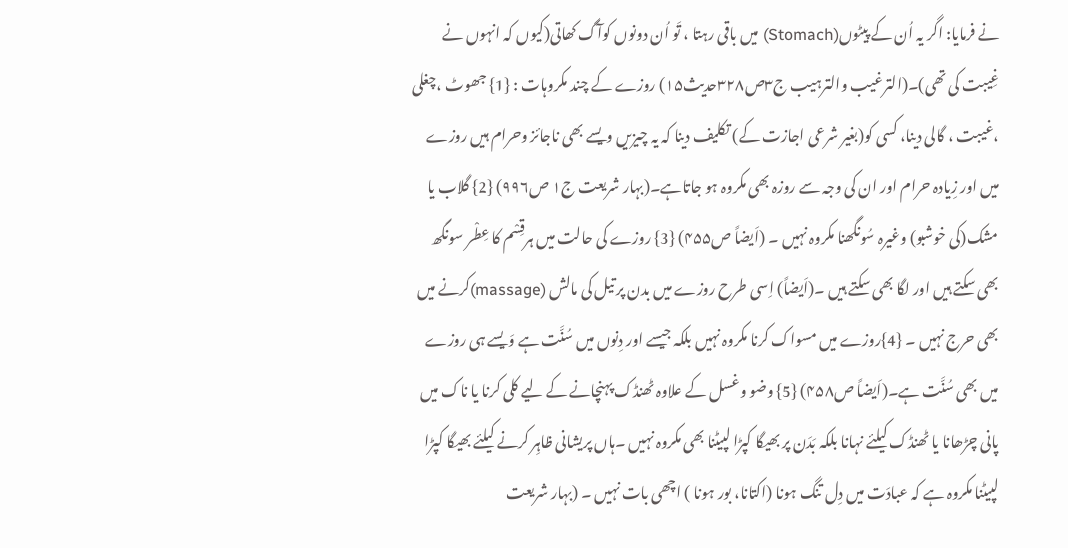نے فرمایا: اگر یہ اُن کے پیٹوں(Stomach) میں باقی رہتا ، تَو اُن دونوں کوآگ کھاتی(کیوں کہ انہوں نے غِیبت کی تھی)۔(الترغیب والترہیب ج۳ص۳۲۸حدیث۱۵) روزے کے چند مکروہات : {1} جھوٹ ،چغلی ،غیبت ، گالی دینا، کسی کو(بغیر شرعی اجازت کے) تکلیف دینا کہ یہ چیزیں ویسے بھی ناجائز وحرام ہیں روزے میں اور زِیادہ حرام اور ان کی وجہ سے روزہ بھی مکروہ ہو جاتاہے۔(بہار شریعت ج۱ ص۹۹۶) {2} گلاب یا مشک(کی خوشبو) وغیرہ سُونگھنا مکروہ نہیں ۔ (اَیضاً ص۴۵۵) {3} روزے کی حالت میں ہرقِسْم کا عِطْر سونگھ بھی سکتے ہیں اور لگا بھی سکتے ہیں ۔(اَیضاً) اِسی طرح روزے میں بدن پر تیل کی مالش (massage)کرنے میں بھی حرج نہیں ۔ {4}روزے میں مسواک کرنا مکروہ نہیں بلکہ جیسے اور دِنوں میں سُنَّت ہے وَیسے ہی روزے میں بھی سُنَّت ہے۔(اَیضاً ص۴۵۸) {5} وضو وغسل کے علاوہ ٹھنڈک پہنچانے کے لیے کلی کرنا یا ناک میں پانی چڑھانا یا ٹھنڈک کیلئے نہانا بلکہ بَدَن پر بھیگا کپڑا لپیٹنا بھی مکروہ نہیں ۔ہاں پریشانی ظاہِر کرنے کیلئے بھیگا کپڑا لپیٹنا مکروہ ہے کہ عبادَت میں دِل تنگ ہونا (اکتانا، بور ہونا ) اچھی بات نہیں ۔ (بہار شریعت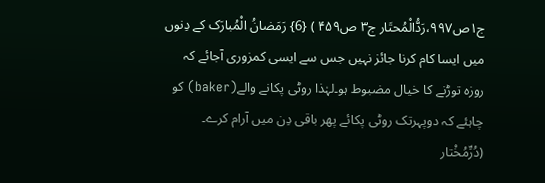ج۱ص۹۹۷،رَدُّالْمُحتَار ج۳ ص۴۵۹ ) {6} رَمَضانُ الْمُبارَک کے دِنوں میں ایسا کام کرنا جائز نہیں جس سے ایسی کمزوری آجائے کہ روزہ توڑنے کا خیال مضبوط ہو۔لہٰذا روٹی پکانے والے(baker) کو چاہئے کہ دوپہرتک روٹی پکائے پھر باقی دِن میں آرام کرے۔ (دُرِّمُخْتار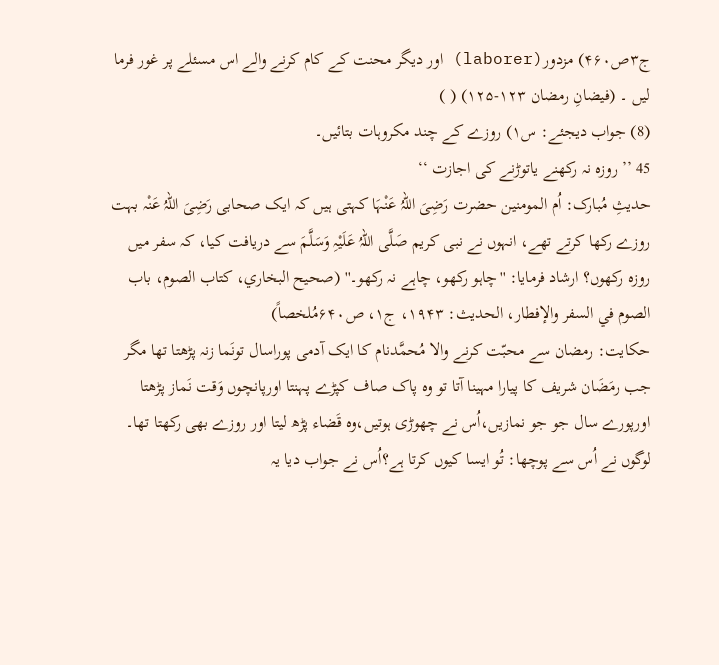ج۳ص۴۶۰) مزدور(laborer) اور دیگر محنت کے کام کرنے والے اس مسئلے پر غور فرما لیں ۔ (فیضانِ رمضان ۱۲۳-۱۲۵) ( )
(8) جواب دیجئے: س۱) روزے کے چند مکروہات بتائیں۔
45 ’’ روزہ نہ رکھنے یاتوڑنے کی اجازت ‘‘
حدیثِ مُبارک: اُم المومنین حضرت رَضِیَ اللہُ عَنْہَا کہتی ہیں کہ ایک صحابی رَضِیَ اللہُ عَنْہ بہت روزے رکھا کرتے تھے، انہوں نے نبی کریم صَلَّی اللہُ عَلَیْہِ وَسَلَّمَ سے دریافت کیا، کہ سفر میں روزہ رکھوں؟ ارشاد فرمایا: ''چاہو رکھو، چاہے نہ رکھو۔'' (صحیح البخاري، کتاب الصوم، باب الصوم في السفر والإفطار، الحدیث: ۱۹۴۳، ج۱، ص۶۴۰مُلخصاً)
حکایت: رمضان سے محبّت کرنے والا مُحمَّدنام کا ایک آدمی پوراسال تونَما زنہ پڑھتا تھا مگر جب رمَضَان شریف کا پیارا مہینا آتا تو وہ پاک صاف کپڑے پہنتا اورپانچوں وَقت نَماز پڑھتا اورپورے سال جو جو نمازیں،اُس نے چھوڑی ہوتیں،وہ قَضاء پڑھ لیتا اور روزے بھی رکھتا تھا۔ لوگوں نے اُس سے پوچھا: تُو ایسا کیوں کرتا ہے؟اُس نے جواب دیا یہ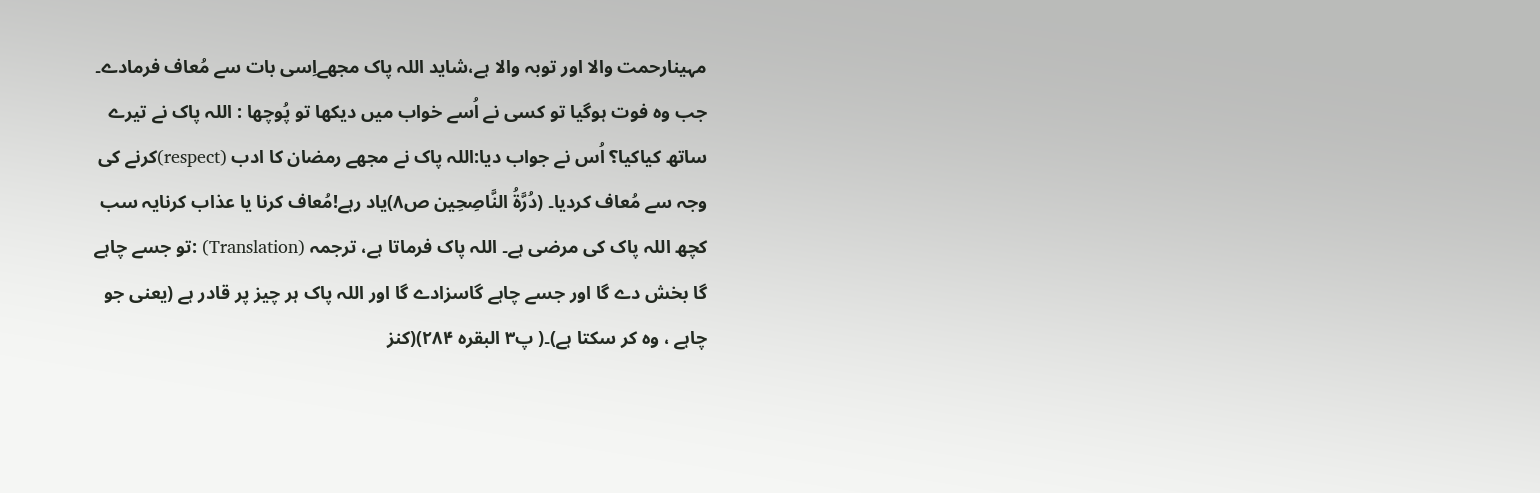مہینارحمت والا اور توبہ والا ہے،شاید اللہ پاک مجھےاِسی بات سے مُعاف فرمادے۔ جب وہ فوت ہوگیا تو کسی نے اُسے خواب میں دیکھا تو پُوچھا : اللہ پاک نے تیرے ساتھ کیاکیا؟ اُس نے جواب دیا:اللہ پاک نے مجھے رمضان کا ادب (respect)کرنے کی وجہ سے مُعاف کردیا۔ (دُرَّۃُ النَّاصِحِین ص۸)یاد رہے!مُعاف کرنا یا عذاب کرنایہ سب کچھ اللہ پاک کی مرضی ہے۔ اللہ پاک فرماتا ہے، ترجمہ (Translation) :تو جسے چاہے گا بخش دے گا اور جسے چاہے گاسزادے گا اور اللہ پاک ہر چیز پر قادر ہے (یعنی جو چاہے ، وہ کر سکتا ہے)۔( پ۳ البقرہ ۲۸۴)(کنز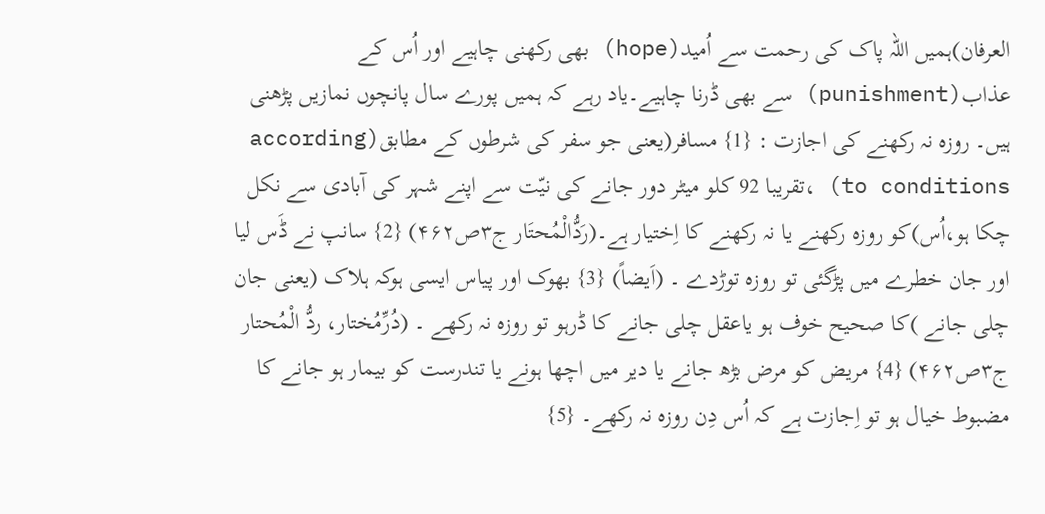العرفان)ہمیں اللہ پاک کی رحمت سے اُمید(hope) بھی رکھنی چاہیے اور اُس کے عذاب(punishment) سے بھی ڈرنا چاہیے۔یاد رہے کہ ہمیں پورے سال پانچوں نمازیں پڑھنی ہیں۔ روزہ نہ رکھنے کی اجازت : {1} مسافر(یعنی جو سفر کی شرطوں کے مطابق(according to conditions) ،تقریبا 92 کلو میٹر دور جانے کی نیّت سے اپنے شہر کی آبادی سے نکل چکا ہو،اُس)کو روزہ رکھنے یا نہ رکھنے کا اِختیار ہے۔(رَدُّالْمُحتَار ج۳ص۴۶۲) {2} سانپ نے ڈَس لیا اور جان خطرے میں پڑگئی تو روزہ توڑدے ۔ (اَیضاً) {3} بھوک اور پیاس ایسی ہوکہ ہلاک (یعنی جان چلی جانے )کا صحیح خوف ہو یاعقل چلی جانے کا ڈرہو تو روزہ نہ رکھے ۔ (دُرِّمُختار، ردُّ الْمُحتار ج۳ص۴۶۲) {4} مریض کو مرض بڑھ جانے یا دیر میں اچھا ہونے یا تندرست کو بیمار ہو جانے کا مضبوط خیال ہو تو اِجازت ہے کہ اُس دِن روزہ نہ رکھے۔ {5}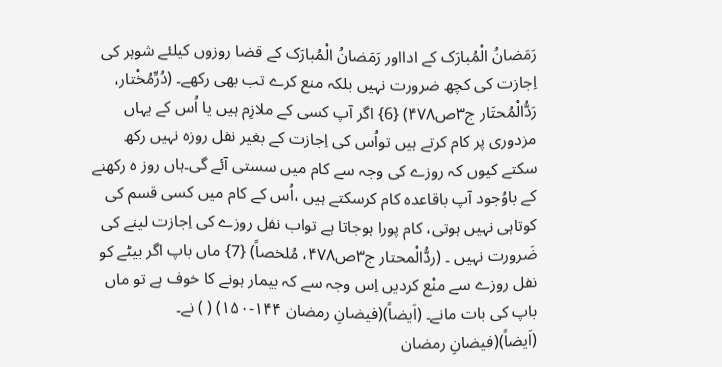رَمَضانُ الْمُبارَک کے ادااور رَمَضانُ الْمُبارَک کے قضا روزوں کیلئے شوہر کی اِجازت کی کچھ ضرورت نہیں بلکہ منع کرے تب بھی رکھے۔ (دُرِّمُخْتار، رَدُّالْمُحتَار ج۳ص۴۷۸) {6} اگر آپ کسی کے ملازِم ہیں یا اُس کے یہاں مزدوری پر کام کرتے ہیں تواُس کی اِجازت کے بغیر نفل روزہ نہیں رکھ سکتے کیوں کہ روزے کی وجہ سے کام میں سستی آئے گی۔ہاں روز ہ رکھنے کے باوُجود آپ باقاعدہ کام کرسکتے ہیں ،اُس کے کام میں کسی قسم کی کوتاہی نہیں ہوتی، کام پورا ہوجاتا ہے تواب نفل روزے کی اِجازت لینے کی ضَرورت نہیں ۔ (ردُّالْمحتار ج۳ص۴۷۸، مُلخصاً) {7} ماں باپ اگر بیٹے کو نفل روزے سے منْع کردیں اِس وجہ سے کہ بیمار ہونے کا خوف ہے تو ماں باپ کی بات مانے۔ (اَیضاً)(فیضانِ رمضان ۱۴۴-۱۵۰) ( ) نے۔ (اَیضاً)(فیضانِ رمضان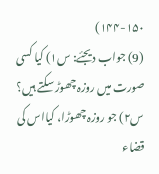۱۴۴-۱۵۰)
(9) جواب دیجئے: س۱) کیا کسی صورت میں روزہ چھوڑ سکتے ہیں؟ س۲) جو روزہ چھوڑا، کیااس کی قضاء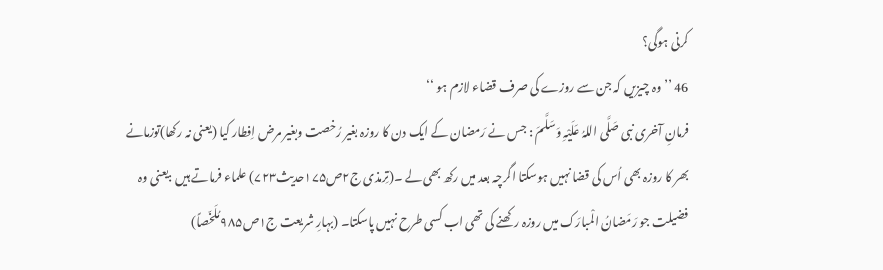کرنی ہوگی؟
46 ’’ وہ چیزیں کہ جن سے روزے کی صرف قضاء لازم ہو ‘‘
فرمانِ آخری نبی صَلَّی اللہُ عَلَیْہِ وَسَلَّمَ : جس نے رَمضان کے ایک دن کا روزہ بغیر رُخصت وبغیر مرض اِفطار کیا (یعنی نہ رکھا)توزمانے بھر کا روزہ بھی اُس کی قضا نہیں ہوسکتا اگرچہ بعد میں رکھ بھی لے ۔(تِرمذی ج۲ص۱۷۵حدیث۷۲۳) علماء فرماتے ہیں :یعنی وہ فضیلت جو رَمَضانُ الْمبارَک میں روزہ رکھنے کی تھی اب کسی طرح نہیں پاسکتا۔ (بہارِ شریعت ج۱ص۹۸۵ مُلَخّصاً)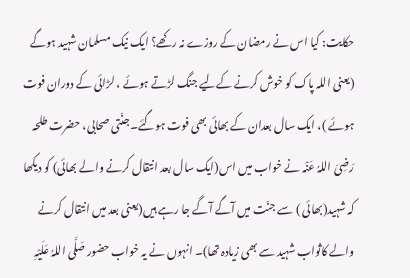حکایت: کیا اس نے رمضان کے روزے نہ رکھے؟ ایک نیک مسلمان شہید ہوگے (یعنی اللہ پاک کو خوش کرنے کےلیے جنگ لڑتے ہوئے ، لڑائی کے دوران فوت ہوئے )، ایک سال بعدان کے بھائی بھی فوت ہوگئے۔جنّتی صحابی، حضرت طلحہ رَضِیَ اللہُ عَنْہ نے خواب میں اس(ایک سال بعد انتقال کرنے والے بھائی) کو دیکھا کہ شہید(بھائی ) سے جنّت میں آگے آگے جا رہے ہیں(یعنی بعد میں انتقال کرنے والے کاثواب شہید سے بھی زیادہ تھا)۔ انہوں نے یہ خواب حضور صَلَّی اللہُ عَلَیْہِ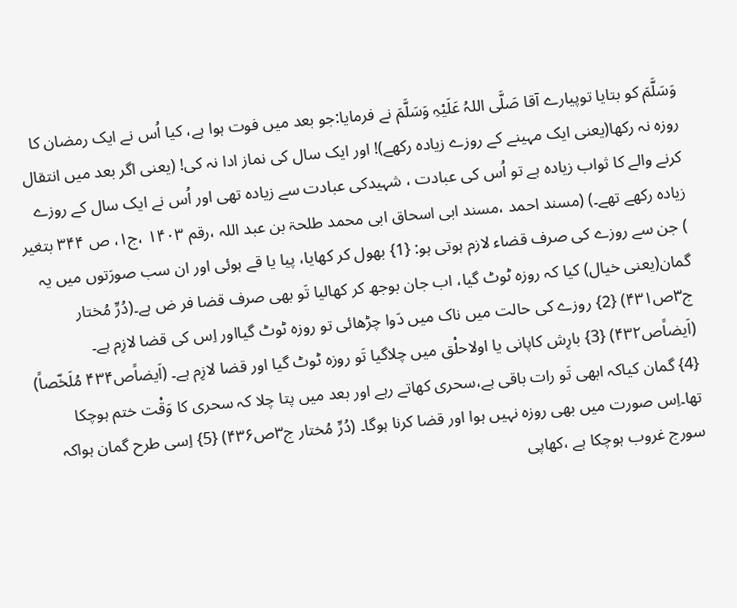وَسَلَّمَ کو بتایا توپیارے آقا صَلَّی اللہُ عَلَیْہِ وَسَلَّمَ نے فرمایا:جو بعد میں فوت ہوا ہے، کیا اُس نے ایک رمضان کا روزہ نہ رکھا(یعنی ایک مہینے کے روزے زیادہ رکھے)! اور ایک سال کی نماز ادا نہ کی! (یعنی اگر بعد میں انتقال کرنے والے کا ثواب زیادہ ہے تو اُس کی عبادت ، شہیدکی عبادت سے زیادہ تھی اور اُس نے ایک سال کے روزے زیادہ رکھے تھے۔) (مسند احمد ،مسند ابی اسحاق ابی محمد طلحۃ بن عبد اللہ ،رقم ۱۴۰۳ ،ج۱، ص ۳۴۴ بتغیر ) جن سے روزے کی صرف قضاء لازم ہوتی ہو: {1} بھول کر کھایا، پیا یا قے ہوئی اور ان سب صورَتوں میں یہ گمان(یعنی خیال) کیا کہ روزہ ٹوٹ گیا، اب جان بوجھ کر کھالیا تَو بھی صرف قضا فر ض ہے۔(دُرِّ مُختار ج۳ص۴۳۱) {2} روزے کی حالت میں ناک میں دَوا چڑھائی تو روزہ ٹوٹ گیااور اِس کی قضا لازِم ہے۔ (اَیضاًص۴۳۲) {3} بارِش کاپانی یا اولاحلْق میں چلاگیا تَو روزہ ٹوٹ گیا اور قضا لازِم ہے۔ (اَیضاًص۴۳۴ مُلَخّصاً) {4} گمان کیاکہ ابھی تَو رات باقی ہے،سحری کھاتے رہے اور بعد میں پتا چلا کہ سحری کا وَقْت ختم ہوچکا تھا۔اِس صورت میں بھی روزہ نہیں ہوا اور قضا کرنا ہوگا۔ (دُرِّ مُختار ج۳ص۴۳۶) {5} اِسی طرح گمان ہواکہ سورج غروب ہوچکا ہے ،کھاپی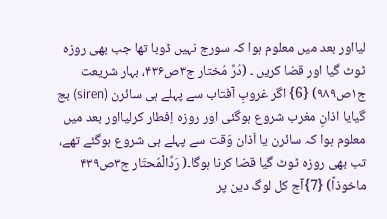لیااور بعد میں معلوم ہوا کہ سورج نہیں ڈوبا تھا جب بھی روزہ ٹوٹ گیا اور قضا کریں ۔ (دُرِّ مُختار ج۳ص۴۳۶، بہار شریعت ج۱ص۹۸۹) {6} اگر غروبِ آفتاب سے پہلے ہی سائرن (siren) بج گیایا اذانِ مغرب شروع ہوگئی اور روزہ اِفطار کرلیااور بعد میں معلوم ہوا کہ سائرن یا اَذان وَقت سے پہلے ہی شروع ہوگئے تھے، تب بھی روزہ ٹوٹ گیا قضا کرنا ہوگا۔( رَدِّالْمُحتَار ج۳ص۴۳۹ ماخوذاً) {7}آج کل لوگ دین پر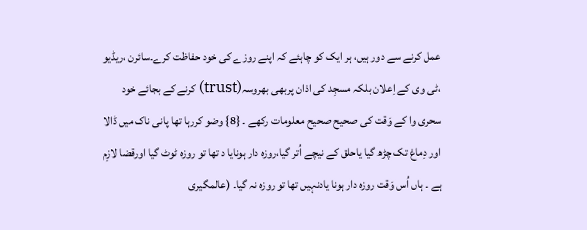عمل کرنے سے دور ہیں، ہر ایک کو چاہئے کہ اپنے روزے کی خود حفاظت کرے۔سائرن ،ریڈیو ،ٹی وی کے اِعلان بلکہ مسجِد کی اذان پربھی بھروسہ(trust) کرنے کے بجائے خود سحری وا کے وَقت کی صحیح صحیح معلومات رکھے ۔ {8} وضو کررہا تھا پانی ناک میں ڈالا اور دِماغ تک چڑھ گیا یاحلق کے نیچے اُتر گیا،روزہ دار ہونایا د تھا تو روزہ ٹوٹ گیا اورقضا لازِم ہے ۔ ہاں اُس وَقت روزہ دار ہونا یادنہیں تھا تو روزہ نہ گیا۔ (عالمگیری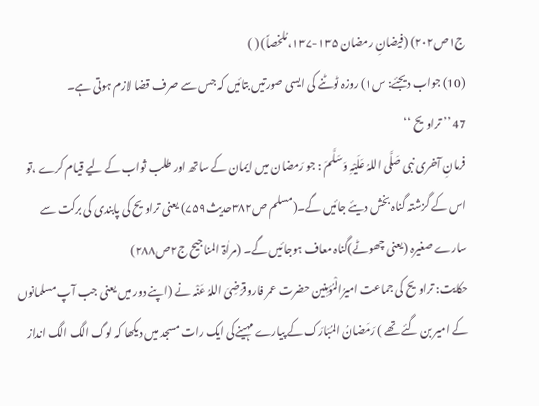ج۱ص۲۰۲) (فیضانِ رمضان ۱۳۵-۱۳۷،مُلخصاً) ( )
(10) جواب دیجئے: س۱) روزہ ٹوٹنے کی ایسی صورتیں بتائیں کہ جس سے صرف قضا لازم ہوتی ہے۔
47 ’’ تراویح ‘‘
فرمانِ آخری نبی صَلَّی اللہُ عَلَیْہِ وَسَلَّمَ : جو رَمضان میں ایمان کے ساتھ اور طلب ثواب کے لیے قیام کرے ،تو اس کے گزشتہ گناہ بخش دیئے جائیں گے۔(مسلم ص۳۸۲حدیث۷۵۹) یعنی تراویح کی پابندی کی برکت سے سارے صغیرہ (یعنی چھوٹے)گناہ معاف ہوجائیں گے۔ (مراٰۃ المناجیح ج۲ص۲۸۸)
حکایت: تراویح کی جماعت امیرُالْمُؤمِنِین حضرت عمر فاروقرَضِیَ اللہُ عَنْہ نے (اپنے دور میں یعنی جب آپ مسلمانوں کے امیر بن گئے تھے ) رَمَضانُ المُبَارَک کے پیارے مہینےکی ایک رات مسجد میں دیکھا کہ لوگ الگ الگ انداز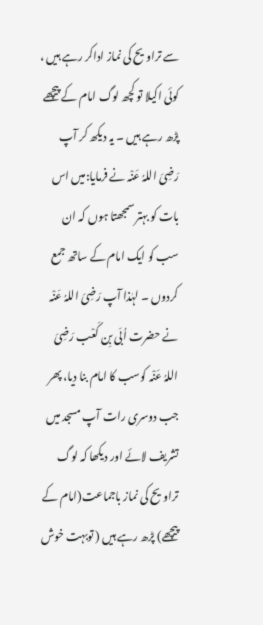سے تراویح کی نماز اداکر رہے ہیں ، کوئی اکیلا تو کچھ لوگ امام کے پیچھے پڑھ رہے ہیں ۔ یہ دیکھ کر آپ رَضِیَ اللہُ عَنْہ نے فرمایا:میں اس بات کو بہتر سمجھتا ہوں کہ ان سب کو ایک امام کے ساتھ جمع کردوں ۔ لہٰذا آپ رَضِیَ اللہُ عَنْہ نے حضرت اُبَی بِن کَعْب رَضِیَ اللہُ عَنْہ کوسب کا امام بنا دیا، پھر جب دوسری رات آپ مسجد میں تشریف لائے اور دیکھا کہ لوگ تراویح کی نماز باجماعت(امام کے پیچھے) پڑھ رہے ہیں ( توبہت خوش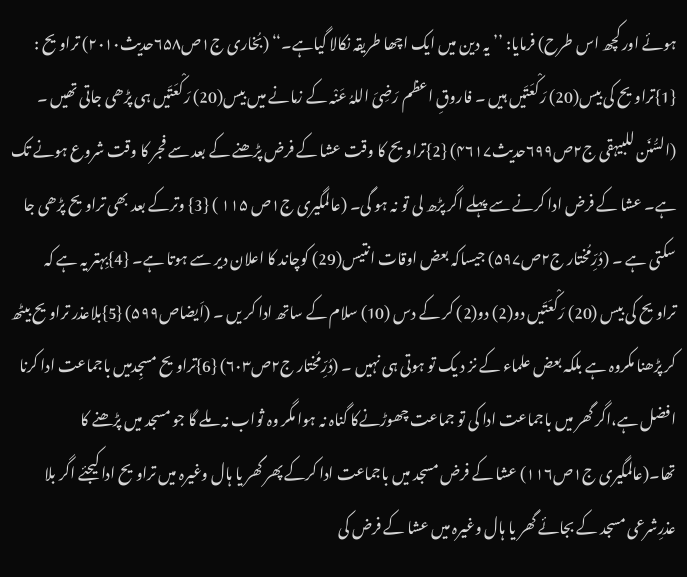ہوئے اور کچھ اس طرح) فرمایا: ’’ یہ دین میں ایک اچھا طریقہ نکالا گیاہے۔‘‘ (بُخاری ج۱ص۶۵۸حدیث۲۰۱۰) تراویح : {1}تراویح کی بیس(20) رَکْعَتَیں ہیں ۔ فاروقِ اعظم رَضِیَ اللہُ عَنْہ کے زمانے میں بیس(20) رَکْعَتَیں ہی پڑھی جاتی تھیں ۔ (السُّنَن للبیہقی ج۲ص۶۹۹حدیث۴۶۱۷) {2}تراویح کا وقت عشا کے فرض پڑھنے کے بعد سے فجر کا وقت شروع ہونے تک ہے۔ عشا کے فرض ادا کرنے سے پہلے اگر پڑھ لی تو نہ ہو گی۔ (عالمگیری ج۱ص ۱۱۵ ) {3} وترکے بعد بھی تراویح پڑھی جا سکتی ہے ۔ (دُرِّمُختار ج۲ص۵۹۷) جیساکہ بعض اوقات انتیس(29) کوچاند کا اعلان دیر سے ہوتا ہے۔ {4}بِہتر یہ ہے کہ تراویح کی بیس (20) رَکْعَتَیں دو(2) دو(2) کر کے دس (10) سلام کے ساتھ ادا کر یں ۔ (اَیضاص۵۹۹) {5}بلاعذر تراویح بیٹھ کر پڑھنا مکروہ ہے بلکہ بعض علماء کے نز د یک تو ہوتی ہی نہیں ۔ (دُرِّمُختار ج۲ص۶۰۳) {6}تراویح مسجِدمیں باجماعت ادا کرنا افضل ہے،اگر گھر میں باجماعت ادا کی تو جماعت چھوڑنےکا گناہ نہ ہوا مگر وہ ثواب نہ ملے گا جو مسجد میں پڑھنے کا تھا۔(عالمگیری ج۱ص۱۱۶) عشا کے فرض مسجد میں باجماعت ادا کرکے پھر گھر یا ہال وغیرہ میں تراویح ادا کیجئے اگر بلا عذرِشرعی مسجد کے بجائے گھر یا ہال وغیرہ میں عشا کے فرض کی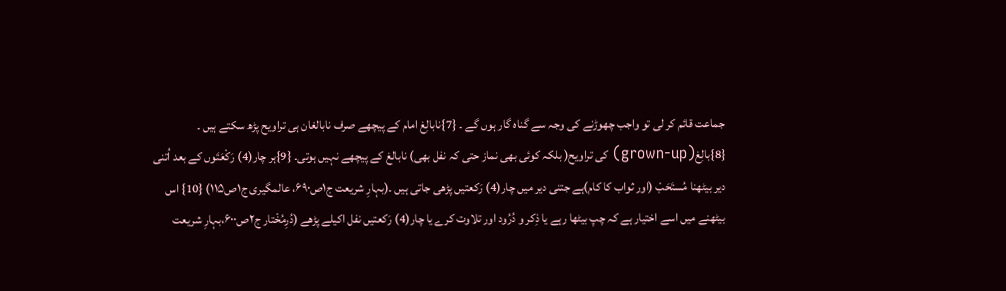جماعت قائم کر لی تو واجب چھوڑنے کی وجہ سے گناہ گار ہوں گے ۔ {7}نابالِغ امام کے پیچھے صرف نابالغان ہی تراویح پڑھ سکتے ہیں ۔ {8}بالِغ(grown-up) کی تراویح( بلکہ کوئی بھی نماز حتی کہ نفل بھی) نابالغ کے پیچھے نہیں ہوتی۔ {9}ہر چار(4) رَکْعَتَوں کے بعد اُتنی دیر بیٹھنا مُستَحَبْ (اور ثواب کا کام)ہے جتنی دیر میں چار(4) رَکعتیں پڑھی جاتی ہیں ۔(بہارِ شریعت ج۱ص۶۹۰، عالمگیری ج۱ص۱۱۵) {10} اس بیٹھنے میں اسے اختیار ہے کہ چپ بیٹھا رہے یا ذِکر و دُرُود اور تلاوت کرے یا چار(4) رَکعتیں نفل اکیلے پڑھے (دُرِمُخْتار ج۲ص۶۰۰،بہارِ شریعت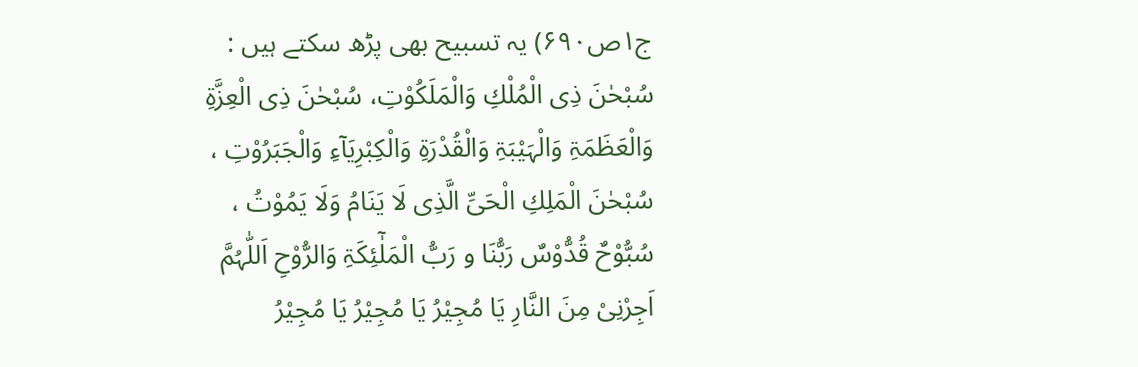ج۱ص۶۹۰) یہ تسبیح بھی پڑھ سکتے ہیں : سُبْحٰنَ ذِی الْمُلْكِ وَالْمَلَكُوْتِ، سُبْحٰنَ ذِی الْعِزَّۃِ وَالْعَظَمَۃِ وَالْہَيْبَۃِ وَالْقُدْرَۃِ وَالْكِبْرِيَآءِ وَالْجَبَرُوْتِ ، سُبْحٰنَ الْمَلِكِ الْحَیِّ الَّذِی لَا يَنَامُ وَلَا يَمُوْتُ ، سُبُّوْحٌ قُدُّوْسٌ رَبُّنَا و رَبُّ الْمَلٰٓئِكَۃِ وَالرُّوْحِ اَللّٰہُمَّ اَجِرْنِیْ مِنَ النَّارِ يَا مُجِيْرُ يَا مُجِيْرُ يَا مُجِيْرُ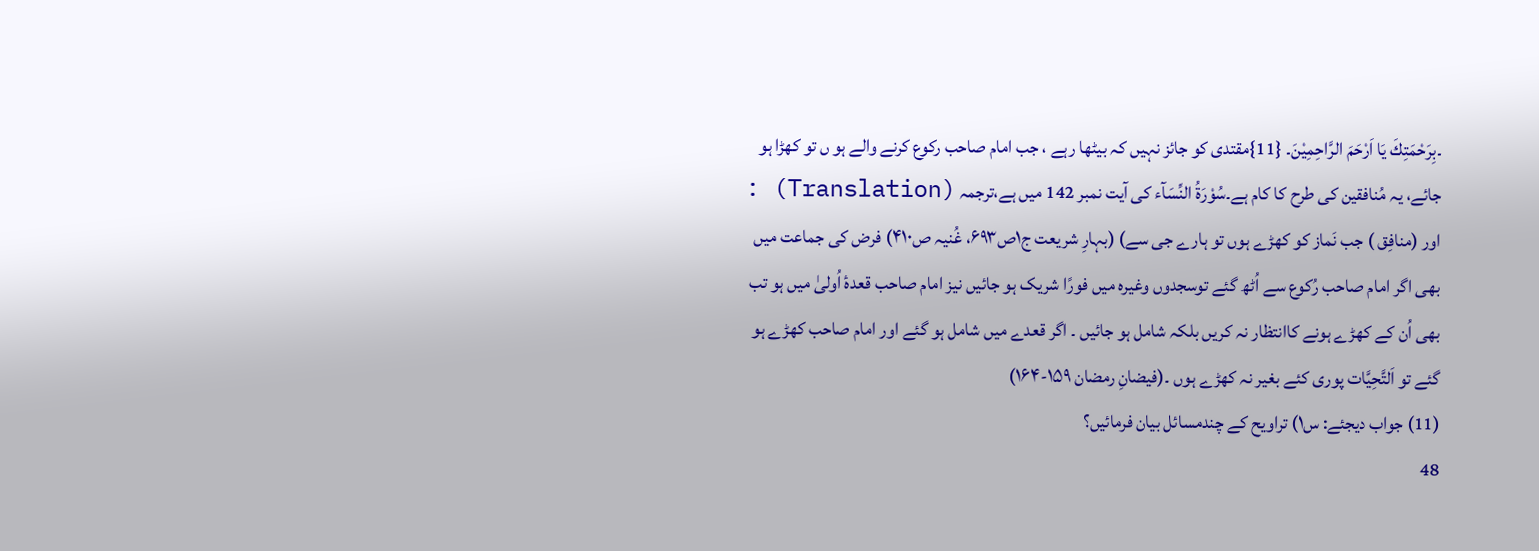۔بِرَحْمَتِكَ يَا اَرْحَمَ الرَّاحِمِيْنَ۔ {11}مقتدی کو جائز نہیں کہ بیٹھا رہے ، جب امام صاحب رکوع کرنے والے ہو ں تو کھڑا ہو جائے، یہ مُنافقین کی طرح کا کام ہے۔سُوْرَۃُ النِّسَآء کی آیت نمبر 142 میں ہے،ترجمہ (Translation) : اور (منافِق ) جب نَماز کو کھڑے ہوں تو ہارے جی سے) (بہارِ شریعت ج۱ص۶۹۳، غُنیہ ص۴۱۰) فرض کی جماعت میں بھی اگر امام صاحب رُکوع سے اُٹھ گئے توسجدوں وغیرہ میں فورًا شریک ہو جائیں نیز امام صاحب قعدۂ اُولیٰ میں ہو تب بھی اُن کے کھڑے ہونے کاانتظار نہ کریں بلکہ شامل ہو جائیں ۔ اگر قعدے میں شامل ہو گئے اور امام صاحب کھڑے ہو گئے تو اَلتَّحِیَّات پوری کئے بغیر نہ کھڑے ہوں ۔(فیضانِ رمضان ۱۵۹-۱۶۴)
(11) جواب دیجئے: س۱) تراویح کے چندمسائل بیان فرمائیں؟
48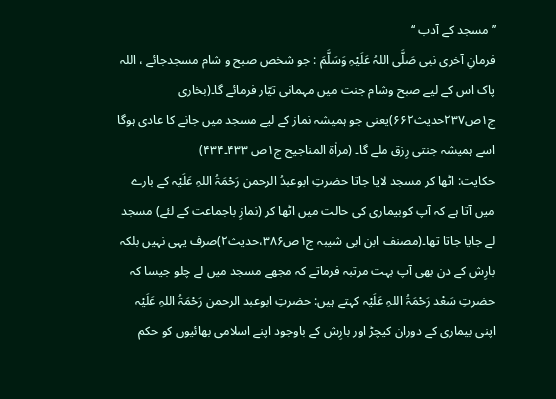’’ مسجد کے آدب ‘‘
فرمانِ آخری نبی صَلَّی اللہُ عَلَیْہِ وَسَلَّمَ : جو شخص صبح و شام مسجدجائے ، اللہ پاک اس کے لیے صبح وشام جنت میں مہمانی تیّار فرمائے گا۔(بخاری ج۱ص۲۳۷حدیث۶۶۲)یعنی جو ہمیشہ نماز کے لیے مسجد میں جانے کا عادی ہوگا اسے ہمیشہ جنتی رِزق ملے گا۔ (مراٰۃ المناجیح ج۱ص ۴۳۳۔۴۳۴)
حکایت: اٹھا کر مسجد لایا جاتا حضرتِ ابوعبدُ الرحمن رَحْمَۃُ اللہِ عَلَیْہ کے بارے میں آتا ہے کہ آپ کوبیماری کی حالت میں اٹھا کر (نمازِ باجماعت کے لئے) مسجد لے جایا جاتا تھا۔(مصنف ابن ابی شیبہ ج۱ص۳۸۶،حدیث۲)صرف یہی نہیں بلکہ بارِش کے دن بھی آپ بہت مرتبہ فرماتے کہ مجھے مسجد میں لے چلو جیسا کہ حضرتِ سَعْد رَحْمَۃُ اللہِ عَلَیْہ کہتے ہیں: حضرتِ ابوعبد الرحمن رَحْمَۃُ اللہِ عَلَیْہ اپنی بیماری کے دوران کیچڑ اور بارِش کے باوجود اپنے اسلامی بھائیوں کو حکم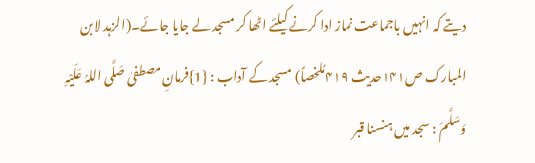دیتے کہ انہیں باجماعت نماز ادا کرنے کیلئے اٹھا کر مسجد لے جایا جائے۔(الزہد لابن المبارک ص۱۴۱حدیث ۴۱۹مُلخصاً) مسجد کے آداب : {1}فرمانِ مصطفیٰ صَلَّی اللہُ عَلَیْہِ وَسَلَّمَ : سجد میں ہنسنا قبر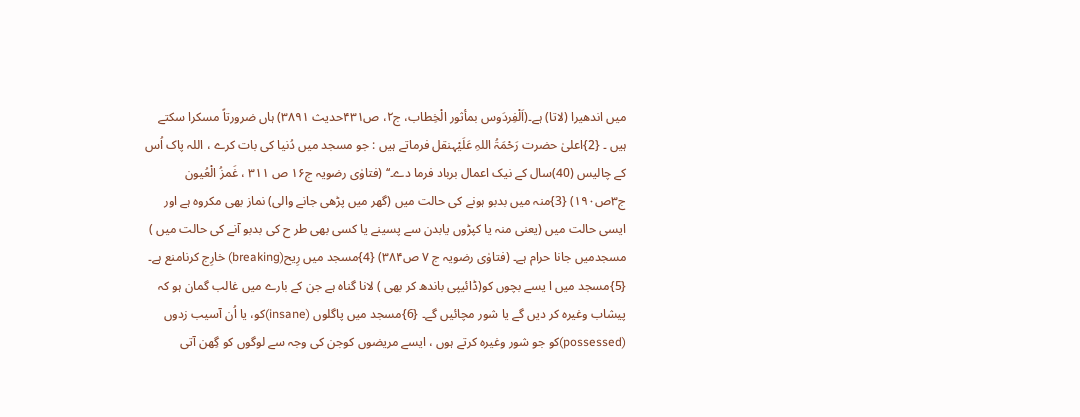میں اندھیرا (لاتا) ہے۔(اَلْفِردَوس بمأثور الْخِطاب، ج۲، ص۴۳۱حدیث ۳۸۹۱) ہاں ضرورتاً مسکرا سکتے ہیں ۔ {2}اعلیٰ حضرت رَحْمَۃُ اللہِ عَلَیْہنقل فرماتے ہیں : جو مسجد میں دُنیا کی بات کرے ، اللہ پاک اُس کے چالیس (40)سال کے نیک اعمال برباد فرما دے۔‘‘ (فتاوٰی رضویہ ج۱۶ ص ۳۱۱ ، غَمزُ الْعُیون ج۳ص۱۹۰) {3}منہ میں بدبو ہونے کی حالت میں (گھر میں پڑھی جانے والی) نماز بھی مکروہ ہے اور ایسی حالت میں (یعنی منہ یا کپڑوں یابدن سے پسینے یا کسی بھی طر ح کی بدبو آنے کی حالت میں ) مسجدمیں جانا حرام ہے۔ (فتاوٰی رضویہ ج ۷ ص۳۸۴) {4}مسجد میں رِیح(breaking) خارِج کرنامنع ہے۔ {5}مسجد میں ا یسے بچوں کو(ڈائیپی باندھ کر بھی ) لانا گناہ ہے جن کے بارے میں غالب گمان ہو کہ پیشاب وغیرہ کر دیں گے یا شور مچائیں گے۔ {6}مسجد میں پاگلوں (insane)کو، یا اُن آسیب زدوں (possessed)کو جو شور وغیرہ کرتے ہوں ، ایسے مریضوں کوجن کی وجہ سے لوگوں کو گِھن آتی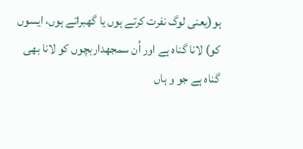ہو(یعنی لوگ نفرت کرتے ہوں یا گھبراتے ہوں، ایسوں کو) لانا گناہ ہے اور اُن سمجھداربچوں کو لانا بھی گناہ ہے جو و ہاں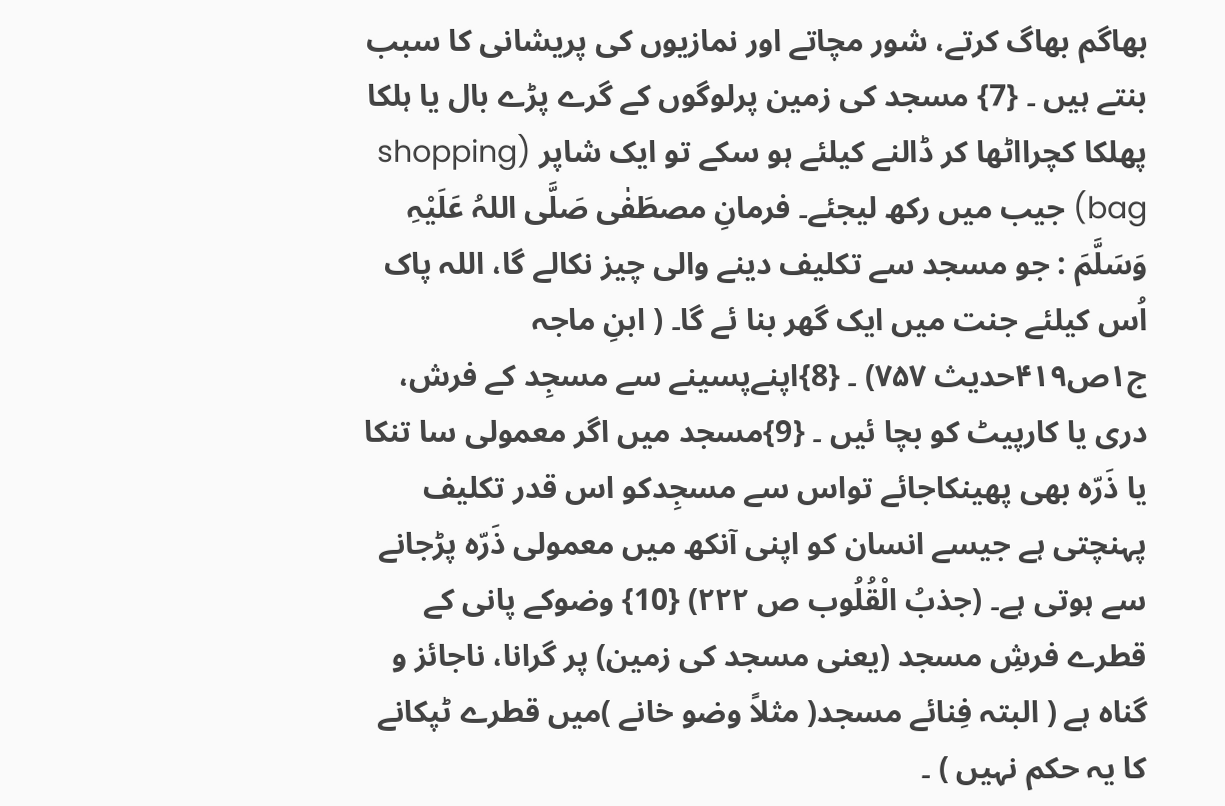بھاگم بھاگ کرتے، شور مچاتے اور نمازیوں کی پریشانی کا سبب بنتے ہیں ۔ {7} مسجد کی زمین پرلوگوں کے گرے پڑے بال یا ہلکا پھلکا کچرااٹھا کر ڈالنے کیلئے ہو سکے تو ایک شاپر (shopping bag) جیب میں رکھ لیجئے۔ فرمانِ مصطَفٰی صَلَّی اللہُ عَلَیْہِ وَسَلَّمَ : جو مسجد سے تکلیف دینے والی چیز نکالے گا، اللہ پاک اُس کیلئے جنت میں ایک گھر بنا ئے گا۔ ( ابنِ ماجہ ج۱ص۴۱۹حدیث ۷۵۷) ۔ {8}اپنےپسینے سے مسجِد کے فرش، دری یا کارپیٹ کو بچا ئیں ۔ {9}مسجد میں اگر معمولی سا تنکا یا ذَرّہ بھی پھینکاجائے تواس سے مسجِدکو اس قدر تکلیف پہنچتی ہے جیسے انسان کو اپنی آنکھ میں معمولی ذَرّہ پڑجانے سے ہوتی ہے۔ (جذبُ الْقُلُوب ص ۲۲۲) {10} وضوکے پانی کے قطرے فرشِ مسجد (یعنی مسجد کی زمین) پر گرانا، ناجائز و گناہ ہے ( البتہ فِنائے مسجد( مثلاً وضو خانے )میں قطرے ٹپکانے کا یہ حکم نہیں ) ۔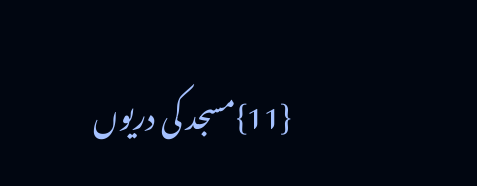{11}مسجد کی دریوں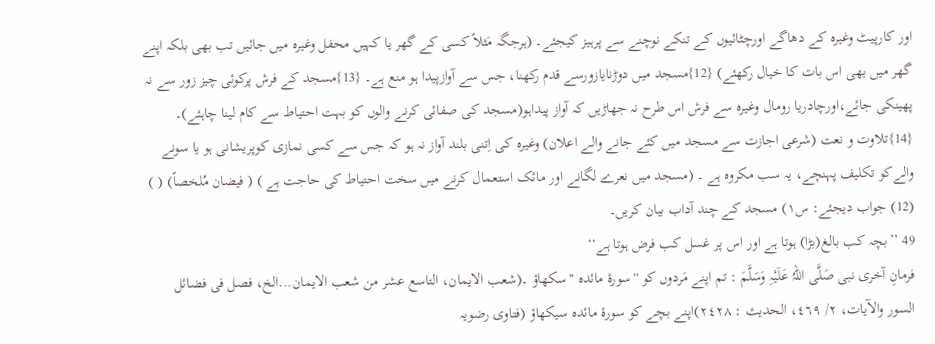اور کارپیٹ وغیرہ کے دھاگے اورچٹائیوں کے تنکے نوچنے سے پرہیز کیجئے۔ (ہرجگہ مَثلاً کسی کے گھر یا کہیں محفل وغیرہ میں جائیں تب بھی بلکہ اپنے گھر میں بھی اس بات کا خیال رکھئے) {12}مسجد میں دوڑنایازورسے قدم رکھنا، جس سے آوازپیدا ہو منع ہے۔ {13}مسجد کے فرش پرکوئی چیز زور سے نہ پھینکی جائے،اورچادریا رومال وغیرہ سے فرش اس طرح نہ جھاڑیں کہ آواز پیداہو(مسجد کی صفائی کرنے والوں کو بہت احتیاط سے کام لینا چاہئے)۔ {14}تلاوت و نعت (شرعی اجازت سے مسجد میں کئے جانے والے اعلان) وغیرہ کی اِتنی بلند آواز نہ ہو کہ جس سے کسی نمازی کوپریشانی ہو یا سونے والےکو تکلیف پہنچے، یہ سب مکروہ ہے ۔ (مسجد میں نعرے لگانے اور مائک استعمال کرنے میں سخت احتیاط کی حاجت ہے ) ( فیضان مُلخصاً) ( )
(12) جواب دیجئے: س۱) مسجد کے چند آداب بیان کریں۔
49 ’’بچہ کب بالغ(بڑا) ہوتا ہے اور اس پر غسل کب فرض ہوتا ہے‘‘
فرمانِ آخری نبی صَلَّی اللہُ عَلَیْہِ وَسَلَّمَ : تم اپنے مَردوں کو ''سورۂ مائدہ ''سکھاؤ ۔(شعب الايمان، التاسع عشر من شعب الايمان...الخ، فصل فی فضائل السور والآيات، ٢/ ٤٦٩، الحديث : ٢٤٢٨)اپنے بچے کو سورۂ مائدہ سیکھاؤ (فتاوی رضویہ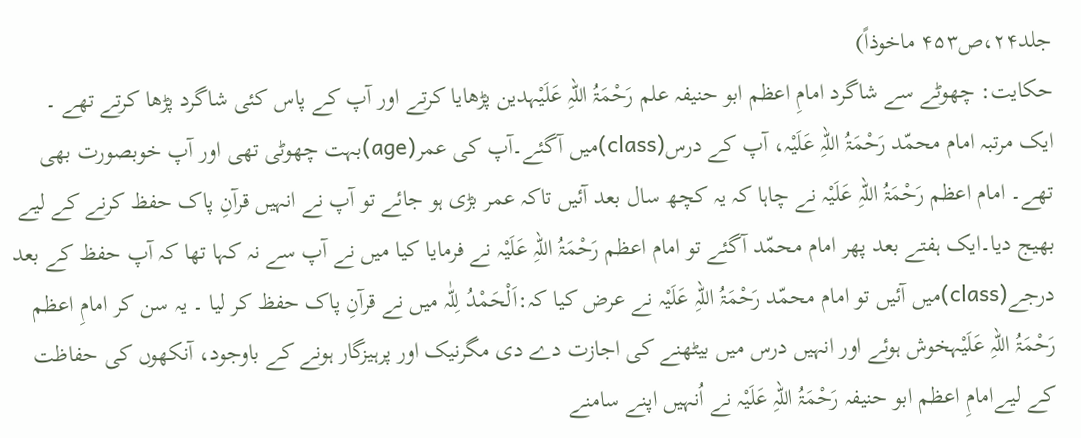جلد۲۴،ص۴۵۳ ماخوذاً)
حکایت: چھوٹے سے شاگرد امامِ اعظم ابو حنیفہ علم رَحْمَۃُ اللہِ عَلَیْہدین پڑھایا کرتے اور آپ کے پاس کئی شاگرد پڑھا کرتے تھے ۔ ایک مرتبہ امام محمّد رَحْمَۃُ اللہِ عَلَیْہ، آپ کے درس(class)میں آگئے۔آپ کی عمر(age)بہت چھوٹی تھی اور آپ خوبصورت بھی تھے۔ امام اعظم رَحْمَۃُ اللہِ عَلَیْہ نے چاہا کہ یہ کچھ سال بعد آئیں تاکہ عمر بڑی ہو جائے تو آپ نے انہیں قرآنِ پاک حفظ کرنے کے لیے بھیج دیا۔ایک ہفتے بعد پھر امام محمّد آگئے تو امام اعظم رَحْمَۃُ اللہِ عَلَیْہ نے فرمایا کیا میں نے آپ سے نہ کہا تھا کہ آپ حفظ کے بعد درجے(class)میں آئیں تو امام محمّد رَحْمَۃُ اللہِ عَلَیْہ نے عرض کیا کہ:اَلْحَمْدُ لِلّٰہ میں نے قرآنِ پاک حفظ کر لیا ۔ یہ سن کر امامِ اعظم رَحْمَۃُ اللہِ عَلَیْہخوش ہوئے اور انہیں درس میں بیٹھنے کی اجازت دے دی مگرنیک اور پرہیزگار ہونے کے باوجود، آنکھوں کی حفاظت کے لیےامامِ اعظم ابو حنیفہ رَحْمَۃُ اللہِ عَلَیْہ نے اُنہیں اپنے سامنے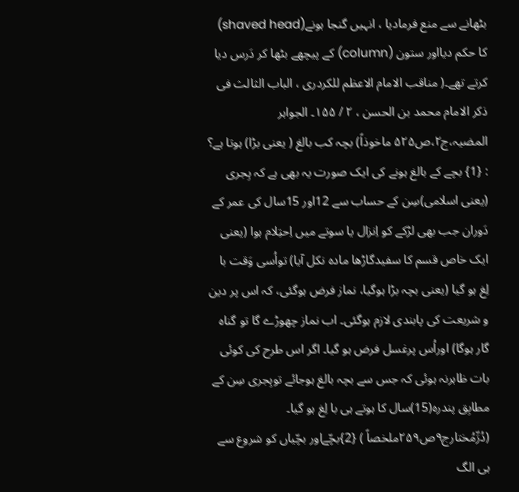بٹھانے سے منع فرمادیا ، انہیں گنجا ہونے(shaved head) کا حکم دیااور ستون (column) کے پیچھے بٹھا کر دَرس دیا کرتے تھے۔( مناقب الامام الاعظم للکردری ، الباب الثالث فی ذکر الامام محمد بن الحسن ، ۲ / ۱۵۵۔ الجواہر المضیہ،ج۲،ص۵۲۵ ماخوذاً) بچہ کب بالغ ( یعنی بڑا) ہوتا ہے؟ : {1} بچے کے بالغ ہونے کی ایک صورت یہ بھی ہے کہ ہِجری (یعنی اسلامی)سِن کے حساب سے 12اور 15سال کی عمر کے دَوران جب بھی لڑکے کو اِنزال یا سوتے میں اِحتِلام ہوا (یعنی ایک خاص قسم کا سفیدگاڑھا مادہ نکل آیا) تواُسی وَقت با لِغ ہو گیا (یعنی بچہ بڑا ہوگیا، نماز فرض ہوگئی، کہ اس پر دین و شریعت کی پابندی لازم ہوگئی۔ اب نماز چھوڑے گا تو گناہ گار ہوگا) اوراُس پرغسل فرض ہو گیا۔ اگر اس طرح کی کوئی بات ظاہرنہ ہوئی کہ جس سے بچہ بالغ ہوجائے توہِجری سِن کے مطابِق پندرہ(15)سال کا ہوتے ہی با لِغ ہو گیا۔ (دُرِّمُختارج۹ص۲۵۹ملخصاً ) {2}بچّےاور بچّیاں کو شروع سے ہی الگ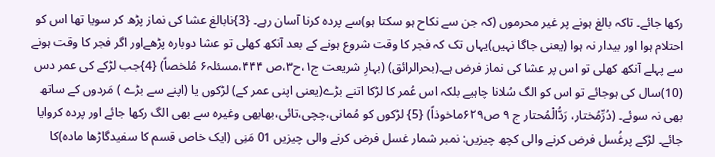رکھا جائے۔ تاکہ بالغ ہونے پر غیر محرموں (کہ جن سے نکاح ہو سکتا ہو)سے پردہ کرنا آسان رہے۔ {3}نابالغ عشا کی نماز پڑھ کر سویا تھا اس کو احتلام ہوا اور بیدار نہ ہوا (یعنی جاگا نہیں)یہاں تک کہ فجر کا وقت شروع ہونے کے بعد آنکھ کھلی تو عشا دوبارہ پڑھےاور اگر فجر کا وقت ہونے سے پہلے آنکھ کھلی تو اس پر عشا کی نماز فرض ہے۔(بحرالرائق) (بہارِ شریعت ج۱،ح۳،ص ۴۴۴،مسئلہ۶ مُلخصاً) {4}جب لڑکے کی عمر دس (10)سال کی ہوجائے تو اس کو الگ سُلانا چاہیے بلکہ اس عُمر کا لڑکا اتنے بڑے(یعنی اپنی عمر کے) لڑکوں یا (اپنے سے بڑے ) مَردوں کے ساتھ بھی نہ سوئے۔ (دُرِّمُختار، رَدُّالْمُحتار ج ۹ ص۶۲۹ماخوذاً) {5} لڑکوں کو مُمانی،چچی،تائی،بھابھی وغیرہ سے بھی الگ رکھا جائے اور پردہ کروایا جائے۔ لڑکے پرغُسل فرض کرنے والی کچھ چیزیں: نمبر شمار غسل فرض کرنے والی چیزیں 01 مَنِی (ایک خاص قسم کا سفیدگاڑھا مادہ)کا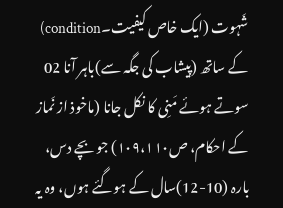شَہوت (ایک خاص کیفیت۔condition) کے ساتھ (پیشاب کی جگہ سے)باہر آنا 02 سوتے ہوئے مَنِی کا نکل جانا (ماخوذ از نَماز کے احکام، ص۱۰۹،۱۱۰) جو بچے دس، بارہ (10-12)سال کے ہوگئے ہوں، وہ یہ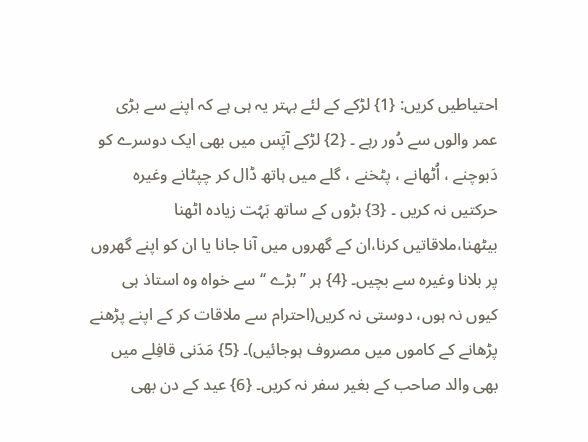احتیاطیں کریں: {1} لڑکے کے لئے بہتر یہ ہی ہے کہ اپنے سے بڑی عمر والوں سے دُور رہے ۔ {2} لڑکے آپَس میں بھی ایک دوسرے کو دَبوچنے ، اُٹھانے ، پٹخنے ، گلے میں ہاتھ ڈال کر چپٹانے وغیرہ حرکتیں نہ کریں ۔ {3} بڑوں کے ساتھ بَہُت زیادہ اٹھنا بیٹھنا،ملاقاتیں کرنا،ان کے گھروں میں آنا جانا یا ان کو اپنے گھروں پر بلانا وغیرہ سے بچیں۔ {4} ہر ’’بڑے ‘‘ سے خواہ وہ استاذ ہی کیوں نہ ہوں، دوستی نہ کریں(احترام سے ملاقات کر کے اپنے پڑھنے پڑھانے کے کاموں میں مصروف ہوجائیں)۔ {5} مَدَنی قافِلے میں بھی والد صاحب کے بغیر سفر نہ کریں۔ {6} عید کے دن بھی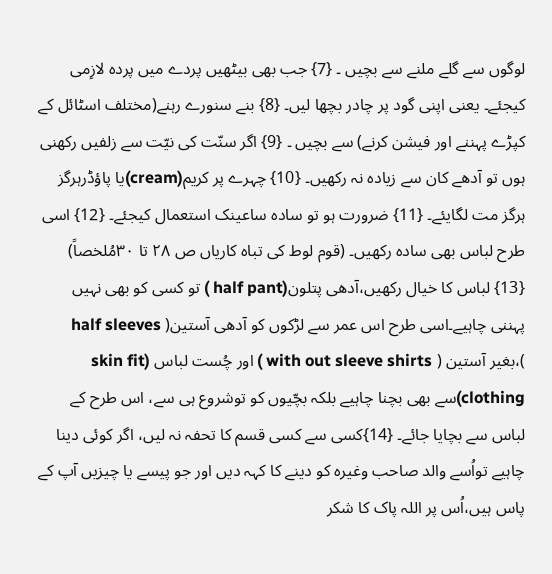لوگوں سے گلے ملنے سے بچیں ۔ {7} جب بھی بیٹھیں پردے میں پردہ لازِمی کیجئے۔ یعنی اپنی گود پر چادر بچھا لیں۔ {8} بنے سنورے رہنے(مختلف اسٹائل کے کپڑے پہننے اور فیشن کرنے) سے بچیں ۔ {9} اگر سنّت کی نیّت سے زلفیں رکھنی ہوں تو آدھے کان سے زیادہ نہ رکھیں۔ {10} چہرے پر کریم(cream)یا پاؤڈرہرگز ہرگز مت لگایئے۔ {11} ضرورت ہو تو سادہ ساعینک استعمال کیجئے۔ {12} اسی طرح لباس بھی سادہ رکھیں۔ (قوم لوط کی تباہ کاریاں ص ۲۸ تا ۳۰مُلخصاً) {13} لباس کا خیال رکھیں،آدھی پتلون(half pant ) تو کسی کو بھی نہیں پہننی چاہیے۔اسی طرح اس عمر سے لڑکوں کو آدھی آستین( half sleeves )،بغیر آستین ( with out sleeve shirts ) اور چُست لباس (skin fit clothing)سے بھی بچنا چاہیے بلکہ بچّیوں کو توشروع ہی سے، اس طرح کے لباس سے بچایا جائے۔ {14}کسی سے کسی قسم کا تحفہ نہ لیں، اگر کوئی دینا چاہیے تواُسے والد صاحب وغیرہ کو دینے کا کہہ دیں اور جو پیسے یا چیزیں آپ کے پاس ہیں،اُس پر اللہ پاک کا شکر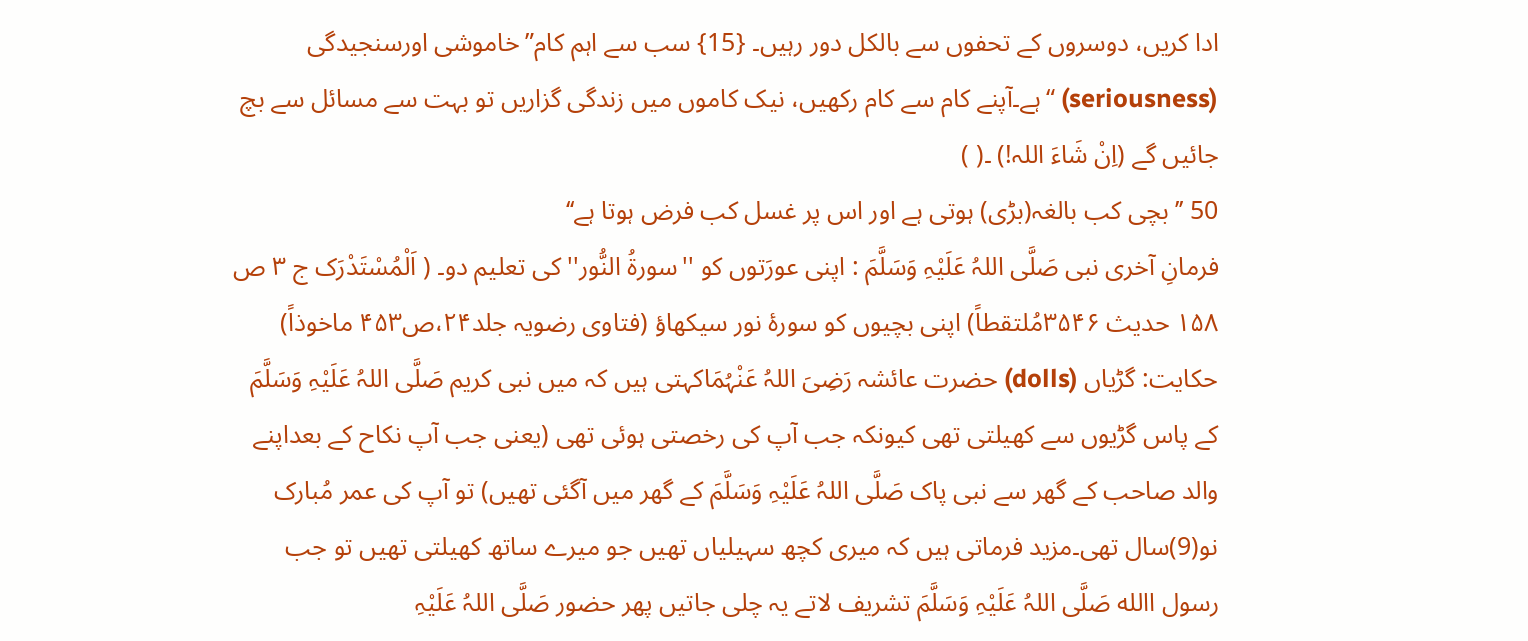ادا کریں، دوسروں کے تحفوں سے بالکل دور رہیں۔ {15} سب سے اہم کام”خاموشی اورسنجیدگی (seriousness) “ہے۔آپنے کام سے کام رکھیں، نیک کاموں میں زندگی گزاریں تو بہت سے مسائل سے بچ جائیں گے (اِنْ شَاءَ اللہ!) ۔( )
50 ’’ بچی کب بالغہ(بڑی) ہوتی ہے اور اس پر غسل کب فرض ہوتا ہے‘‘
فرمانِ آخری نبی صَلَّی اللہُ عَلَیْہِ وَسَلَّمَ : اپنی عورَتوں کو ''سورۃُ النُّور''کی تعلیم دو۔ ( اَلْمُسْتَدْرَک ج ۳ ص ۱۵۸ حدیث ۳۵۴۶مُلتقطاً) اپنی بچیوں کو سورۂ نور سیکھاؤ (فتاوی رضویہ جلد۲۴،ص۴۵۳ ماخوذاً)
حکایت: گڑیاں (dolls) حضرت عائشہ رَضِیَ اللہُ عَنْہُمَاکہتی ہیں کہ میں نبی کریم صَلَّی اللہُ عَلَیْہِ وَسَلَّمَ کے پاس گڑیوں سے کھیلتی تھی کیونکہ جب آپ کی رخصتی ہوئی تھی (یعنی جب آپ نکاح کے بعداپنے والد صاحب کے گھر سے نبی پاک صَلَّی اللہُ عَلَیْہِ وَسَلَّمَ کے گھر میں آگئی تھیں) تو آپ کی عمر مُبارک نو(9)سال تھی۔مزید فرماتی ہیں کہ میری کچھ سہیلیاں تھیں جو میرے ساتھ کھیلتی تھیں تو جب رسول االله صَلَّی اللہُ عَلَیْہِ وَسَلَّمَ تشریف لاتے یہ چلی جاتیں پھر حضور صَلَّی اللہُ عَلَیْہِ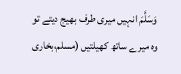وَسَلَّمَ انہیں میری طرف بھیج دیتے تو وہ میرے ساتھ کھیلتیں (مسلم،بخاری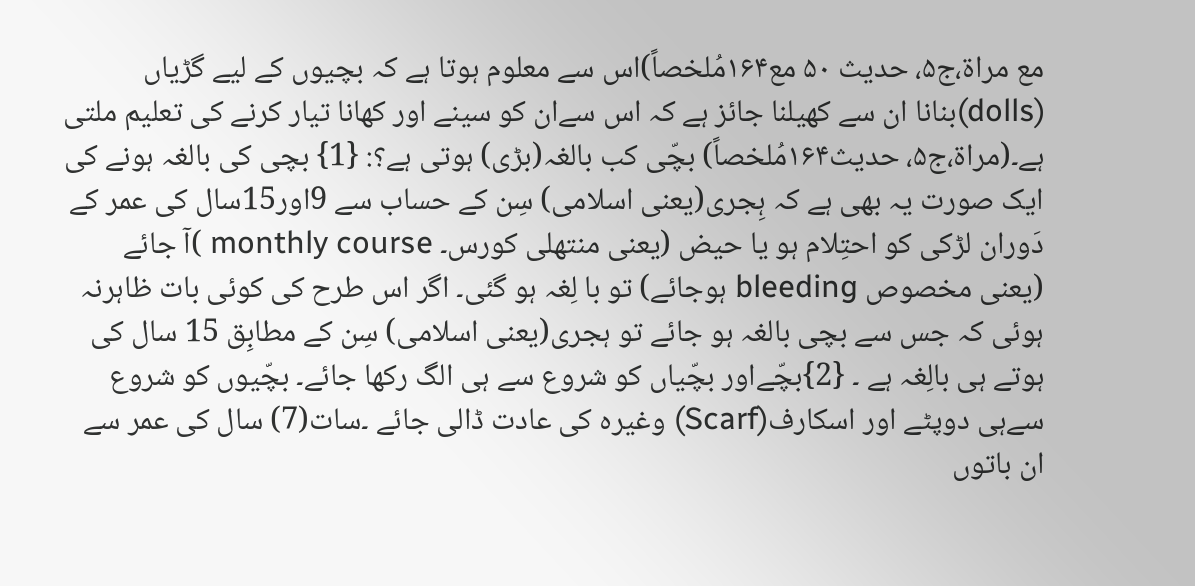مع مراۃ،ج۵، حدیث ۵۰ مع۱۶۴مُلخصاً)اس سے معلوم ہوتا ہے کہ بچیوں کے لیے گڑیاں (dolls)بنانا ان سے کھیلنا جائز ہے کہ اس سےان کو سینے اور کھانا تیار کرنے کی تعلیم ملتی ہے۔(مراۃ،ج۵، حدیث۱۶۴مُلخصاً) بچّی کب بالغہ(بڑی) ہوتی ہے؟: {1} بچی کی بالغہ ہونے کی ایک صورت یہ بھی ہے کہ ہِجری(یعنی اسلامی) سِن کے حساب سے 9اور15سال کی عمر کے دَوران لڑکی کو احتِلام ہو یا حیض (یعنی منتھلی کورس۔ monthly course )آ جائے (یعنی مخصوص bleeding ہوجائے) تو با لِغہ ہو گئی۔ اگر اس طرح کی کوئی بات ظاہرنہ ہوئی کہ جس سے بچی بالغہ ہو جائے تو ہجری(یعنی اسلامی) سِن کے مطابِق 15 سال کی ہوتے ہی بالِغہ ہے ۔ {2}بچّےاور بچّیاں کو شروع سے ہی الگ رکھا جائے۔ بچّیوں کو شروع سےہی دوپٹے اور اسکارف(Scarf) وغیرہ کی عادت ڈالی جائے ۔سات(7) سال کی عمر سے ان باتوں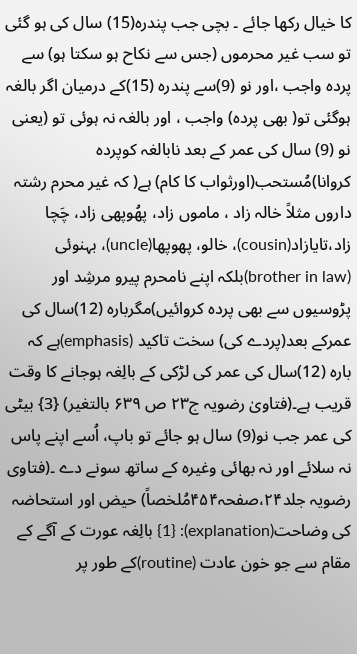کا خیال رکھا جائے ۔ بچی جب پندرہ(15) سال کی ہو گئی تو سب غیر محرموں (جس سے نکاح ہو سکتا ہو) سے پردہ واجب ،اور نو (9)سے پندرہ (15)کے درمیان اگر بالغہ ہوگئی تو( بھی پردہ) واجب ، اور بالغہ نہ ہوئی تو (یعنی نو (9) سال کی عمر کے بعد نابالغہ کوپردہ کروانا)مُستحب(اورثواب کا کام) ہے( کہ غیر محرم رشتہ داروں مثلاً خالہ زاد ، ماموں زاد، پھُوپھی زاد، چَچا زاد،تایازاد(cousin)، خالو، پھوپھا(uncle)، بہنوئی (brother in law)بلکہ اپنے نامحرم پیرو مرشِد اور پڑوسیوں سے بھی پردہ کروائیں)مگربارہ (12)سال کی عمرکے بعد(پردے کی) سخت تاکید (emphasis)ہے کہ بارہ (12)سال کی عمر کی لڑکی کے بالِغہ ہوجانے کا وقت قریب ہے۔(فتاویٰ رضويہ ج۲۳ ص ۶۳۹ بالتغیر) {3} بیٹی کی عمر جب نو(9) سال ہو جائے تو باپ، اُسے اپنے پاس نہ سلائے اور نہ بھائی وغیرہ کے ساتھ سونے دے ۔(فتاوی رضویہ جلد۲۴،صفحہ۴۵۴مُلخصاً) حیض اور استحاضہ کی وضاحت(explanation): {1} بالِغہ عورت کے آگے کے مقام سے جو خون عادت (routine)کے طور پر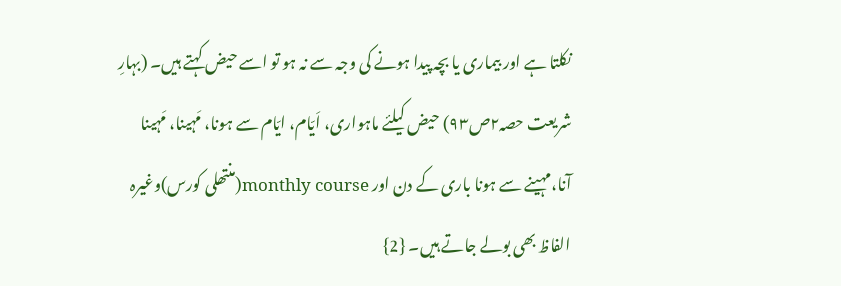نکلتا ہے اور بیماری یا بچہ پیدا ہونے کی وجہ سے نہ ہو تو اسے حیض کہتے ہیں۔ (بہارِ شريعت حصہ۲ص۹۳) حیض کیلئے ماہواری، اَیّام، ایّام سے ہونا، مَہینا، مَہینا آنا،مہینے سے ہونا باری کے دن اور monthly course(منتھلی کورس)وغیرہ الفاظ بھی بولے جاتے ہیں۔ {2}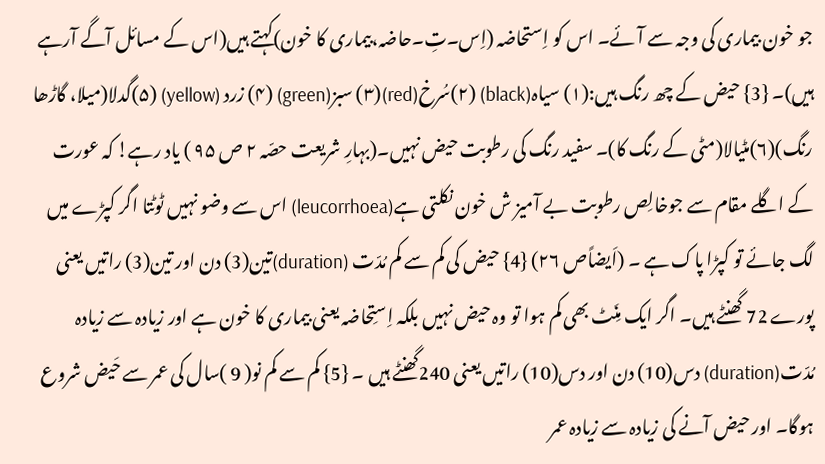جو خون بیماری کی وجہ سے آئے۔ اس کو اِستحاضہ (اِس۔تِ۔حاضہ،بیماری کا خون)کہتے ہیں(اس کے مسائل آگے آرہے ہیں)۔ {3} حیض کے چھ رنگ ہیں:(۱) سیاہ(black) (۲)سُرخ(red)(۳) سبز(green) (۴) زرد (yellow) (۵)گدلا(میلا، گاڑھا رنگ)(۶)مٹیالا(مٹی کے رنگ کا)۔ سفید رنگ کی رطوبت حيض نہیں۔(بہارِ شريعت حصّہ ۲ ص ۹۵ ) یاد رہے! کہ عورت کے اگلے مقام سے جوخالِص رطوبت بے آمیز ش خون نکلتی ہے(leucorrhoea) اس سے وضو نہیں ٹوٹتا اگر کپڑے میں لگ جائے تو کپڑا پاک ہے ۔ (اَیضاًص ۲۶) {4} حیض کی کم سے کم مُدّت (duration)تین(3) دن اور تین(3) راتیں یعنی پورے 72 گھنٹے ہیں۔ اگر ایک مِنَٹ بھی کم ہوا تو وہ حیض نہیں بلکہ اِستِحاضہ یعنی بیماری کا خون ہے اور زیادہ سے زیادہ مُدّت(duration) دس(10) دن اور دس(10) راتیں یعنی 240گھنٹے ہیں ۔ {5} کم سے کم نو( 9 )سال کی عمر سے حَیض شروع ہوگا۔ اور حیض آنے کی زیادہ سے زیادہ عمر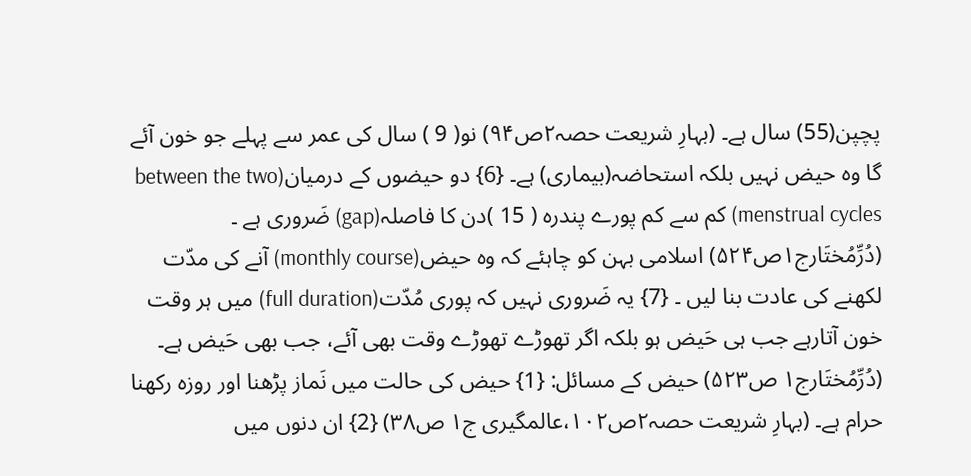پچپن(55) سال ہے۔ (بہارِ شريعت حصہ۲ص۹۴) نو( 9 ) سال کی عمر سے پہلے جو خون آئے گا وہ حیض نہیں بلکہ استحاضہ(بیماری) ہے۔ {6} دو حیضوں کے درمیان(between the two menstrual cycles) کم سے کم پورے پندرہ ( 15 )دن کا فاصلہ(gap) ضَروری ہے ۔ (دُرِّمُختَارج۱ص۵۲۴) اسلامی بہن کو چاہئے کہ وہ حيض(monthly course) آنے کی مدّت لکھنے کی عادت بنا لیں ۔ {7} یہ ضَروری نہیں کہ پوری مُدّت(full duration) میں ہر وقت خون آتارہے جب ہی حَيض ہو بلکہ اگر تھوڑے تھوڑے وقت بھی آئے، جب بھی حَيض ہے۔ (دُرِّمُختَارج۱ ص۵۲۳) حیض کے مسائل: {1} حیض کی حالت میں نَماز پڑھنا اور روزہ رکھنا حرام ہے۔ (بہارِ شريعت حصہ۲ص۱۰۲،عالمگیری ج۱ ص۳۸) {2} ان دنوں میں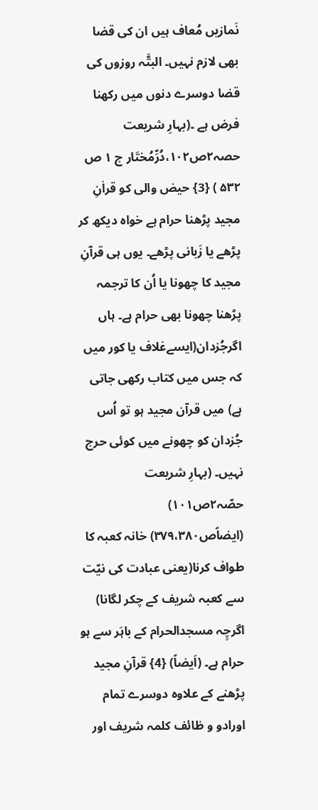نَمازیں مُعاف ہیں ان کی قضا بھی لازم نہیں۔ البتَّہ روزوں کی قضا دوسرے دنوں میں رکھنا فرض ہے ۔(بہارِ شريعت حصہ۲ص۱۰۲،دُرِّمُختَار ج ۱ ص ۵۳۲ ) {3} حیض والی کو قراٰنِ مجید پڑھنا حرام ہے خواہ دیکھ کر پڑھے یا زَبانی پڑھے۔ یوں ہی قرآنِ مجید کا چھونا یا اُن کا ترجمہ پڑھنا چھونا بھی حرام ہے۔ ہاں اگرجُزدان(ایسےغلاف یا کور میں کہ جس میں کتاب رکھی جاتی ہے) میں قرآن مجید ہو تو اُس جُزدان کو چھونے میں کوئی حرج نہیں۔ (بہارِ شريعت حصّہ۲ص۱۰۱) (ایضاًص۳۷۹،۳۸۰) خانہ کعبہ کا طواف کرنا(یعنی عبادت کی نیّت سے کعبہ شریف کے چکر لگانا) اگرچِہ مسجدالحرام کے باہَر سے ہو حرام ہے۔ (اَیضاً) {4} قرآنِ مجید پڑھنے کے علاوہ دوسرے تمام اورادو و ظائف کلمہ شریف اور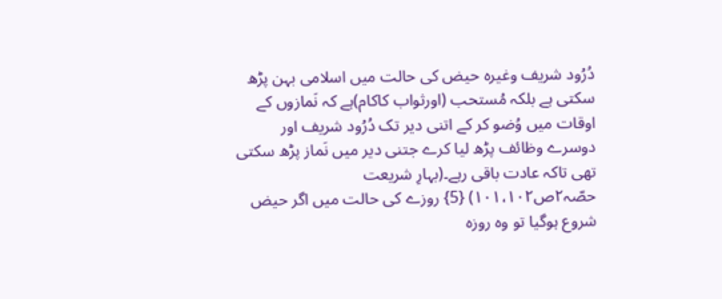دُرُود شریف وغیرہ حیض کی حالت میں اسلامی بہن پڑھ سکتی ہے بلکہ مُستحب (اورثواب کاکام)ہے کہ نَمازوں کے اوقات میں وُضو کر کے اتنی دیر تک دُرُود شریف اور دوسرے وظائف پڑھ لیا کرے جتنی دیر میں نَماز پڑھ سکتی تھی تاکہ عادت باقی رہے۔(بہارِ شريعت حصّہ۲ص۱۰۱،۱۰۲) {5} روزے کی حالت میں اگر حیض شروع ہوگیا تو وہ روزہ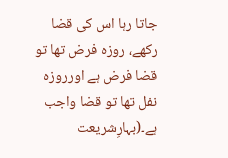جاتا رہا اس کی قضا رکھے، روزہ فرض تھا تو قضا فرض ہے اورروزہ نفل تھا تو قضا واجب ہے۔(بہارِشریعت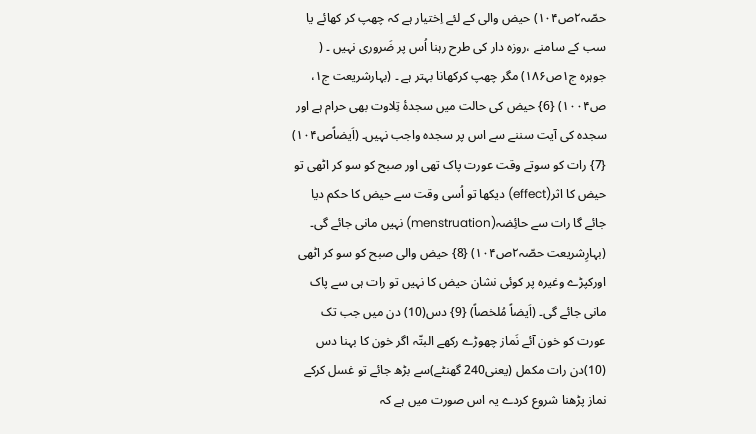حصّہ۲ص۱۰۴) حیض والی کے لئے اِختیار ہے کہ چھپ کر کھائے یا سب کے سامنے ،روزہ دار کی طرح رہنا اُس پر ضَروری نہیں ۔ ( جوہرہ ج۱ص۱۸۶) مگر چھپ کرکھانا بہتر ہے ۔ (بہارشریعت ج۱، ص۱۰۰۴) {6} حیض کی حالت میں سجدۂ تِلاوت بھی حرام ہے اور سجدہ کی آیت سننے سے اس پر سجدہ واجب نہیں۔ (اَیضاًص۱۰۴) {7} رات کو سوتے وقت عورت پاک تھی اور صبح کو سو کر اٹھی تو حیض کا اثر(effect) دیکھا تو اُسی وقت سے حیض کا حکم دیا جائے گا رات سے حائِضہ(menstruation) نہیں مانی جائے گی۔ (بہارِشریعت حصّہ۲ص۱۰۴) {8} حیض والی صبح کو سو کر اٹھی اورکپڑے وغیرہ پر کوئی نشان حیض کا نہیں تو رات ہی سے پاک مانی جائے گی۔ (اَیضاً مُلخصاً) {9} دس(10) دن میں جب تک عورت کو خون آئے نَماز چھوڑے رکھے البتّہ اگر خون کا بہنا دس (10)دن رات مکمل (یعنی240 گھنٹے)سے بڑھ جائے تو غسل کرکے نماز پڑھنا شروع کردے یہ اس صورت میں ہے کہ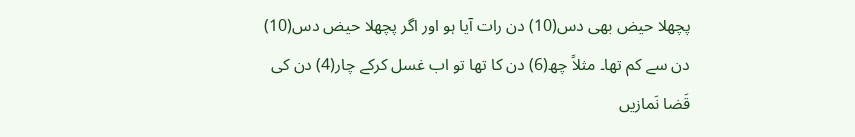پچھلا حیض بھی دس(10) دن رات آیا ہو اور اگر پچھلا حیض دس(10) دن سے کم تھا۔ مثلاً چھ(6) دن کا تھا تو اب غسل کرکے چار(4) دن کی قَضا نَمازیں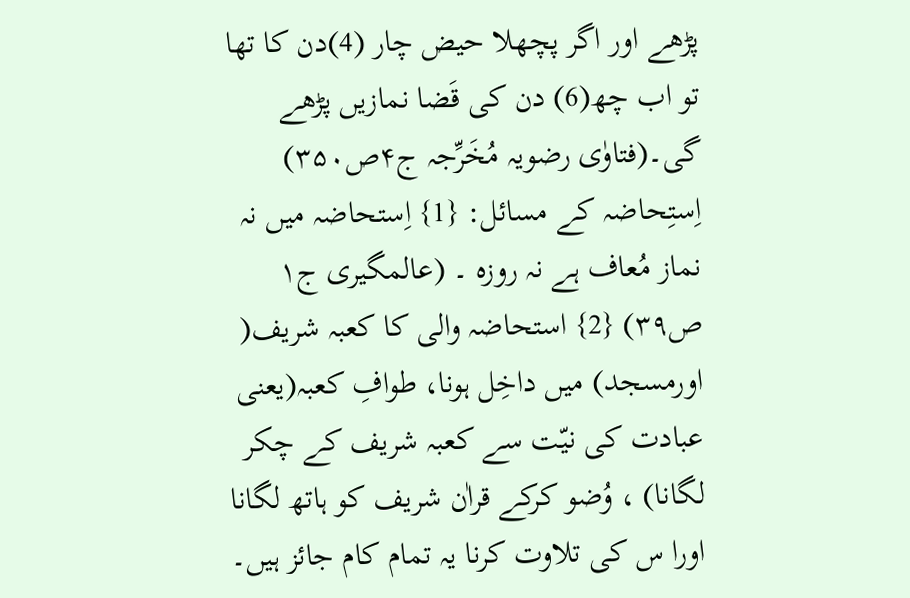پڑھے اور اگر پچھلا حیض چار (4)دن کا تھا تو اب چھ(6) دن کی قَضا نمازیں پڑھے گی۔(فتاوٰی رضویہ مُخَرِّجہ ج۴ص۳۵۰) اِستِحاضہ کے مسائل: {1} اِستحاضہ میں نہ نماز مُعاف ہے نہ روزہ ۔ (عالمگیری ج۱ ص۳۹) {2} استحاضہ والی کا کعبہ شریف( اورمسجد) میں داخِل ہونا، طوافِ کعبہ(یعنی عبادت کی نیّت سے کعبہ شریف کے چکر لگانا) ، وُضو کرکے قراٰن شریف کو ہاتھ لگانا اورا س کی تلاوت کرنا یہ تمام کام جائز ہیں۔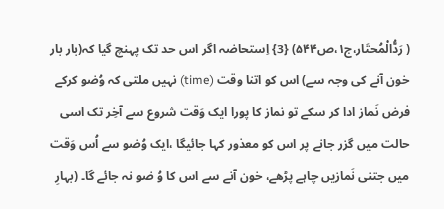( رَدُّالْمُحتَار،ج۱،ص۵۴۴) {3} اِستحاضہ اگر اس حد تک پہنچ گیا کہ(بار بار خون آنے کی وجہ سے) اس کو اتنا وقت (time) نہیں ملتی کہ وُضو کرکے فرض نَماز ادا کر سکے تو نماز کا پورا ایک وَقت شروع سے آخِر تک اسی حالت میں گزر جانے پر اس کو معذور کہا جائیگا ،ایک وُضو سے اُس وَقت میں جتنی نَمازیں چاہے پڑھے، خون آنے سے اس کا وُ ضو نہ جائے گا۔ (بہارِ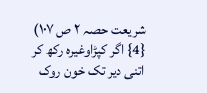شريعت حصہ ۲ ص ۱۰۷) {4} اگر کپڑاوغیرہ رکھ کر اتنی دیر تک خون روک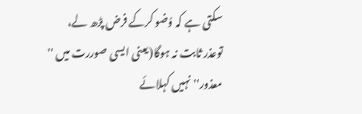سکتی ہے کہ وُضو کرکے فرض پڑھ لے، توعذر ثابت نہ ہوگا(یعنی ایسی صوررت میں '' معذور'' نہیں کہلائے